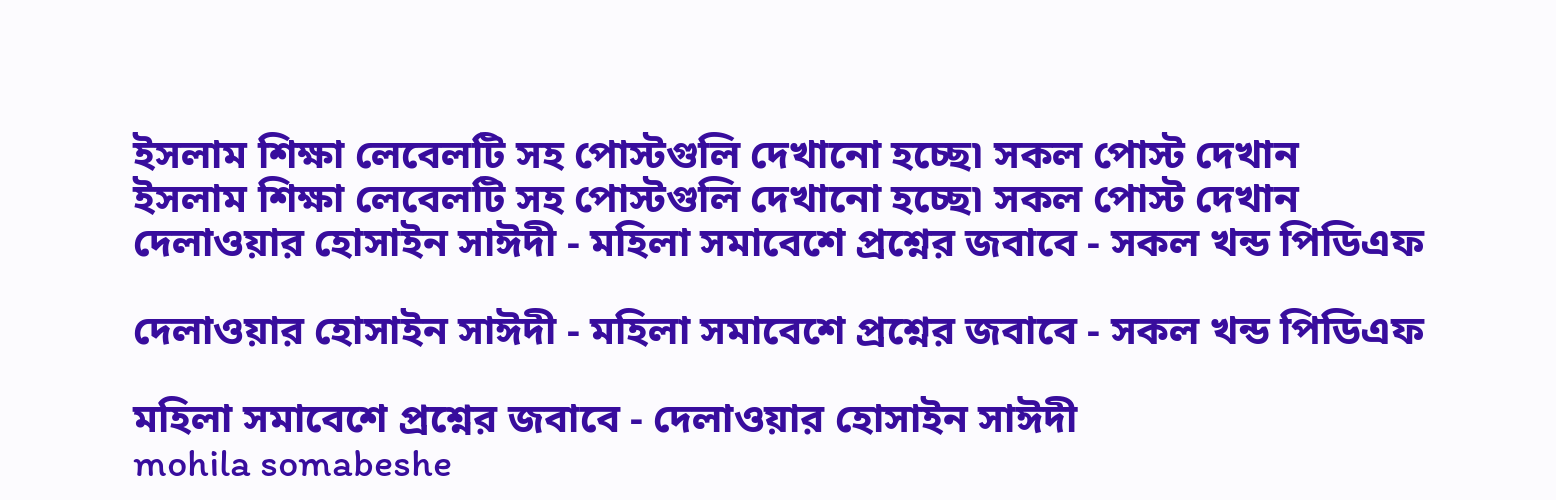ইসলাম শিক্ষা লেবেলটি সহ পোস্টগুলি দেখানো হচ্ছে৷ সকল পোস্ট দেখান
ইসলাম শিক্ষা লেবেলটি সহ পোস্টগুলি দেখানো হচ্ছে৷ সকল পোস্ট দেখান
দেলাওয়ার হোসাইন সাঈদী - মহিলা সমাবেশে প্রশ্নের জবাবে - সকল খন্ড পিডিএফ

দেলাওয়ার হোসাইন সাঈদী - মহিলা সমাবেশে প্রশ্নের জবাবে - সকল খন্ড পিডিএফ

মহিলা সমাবেশে প্রশ্নের জবাবে - দেলাওয়ার হোসাইন সাঈদী
mohila somabeshe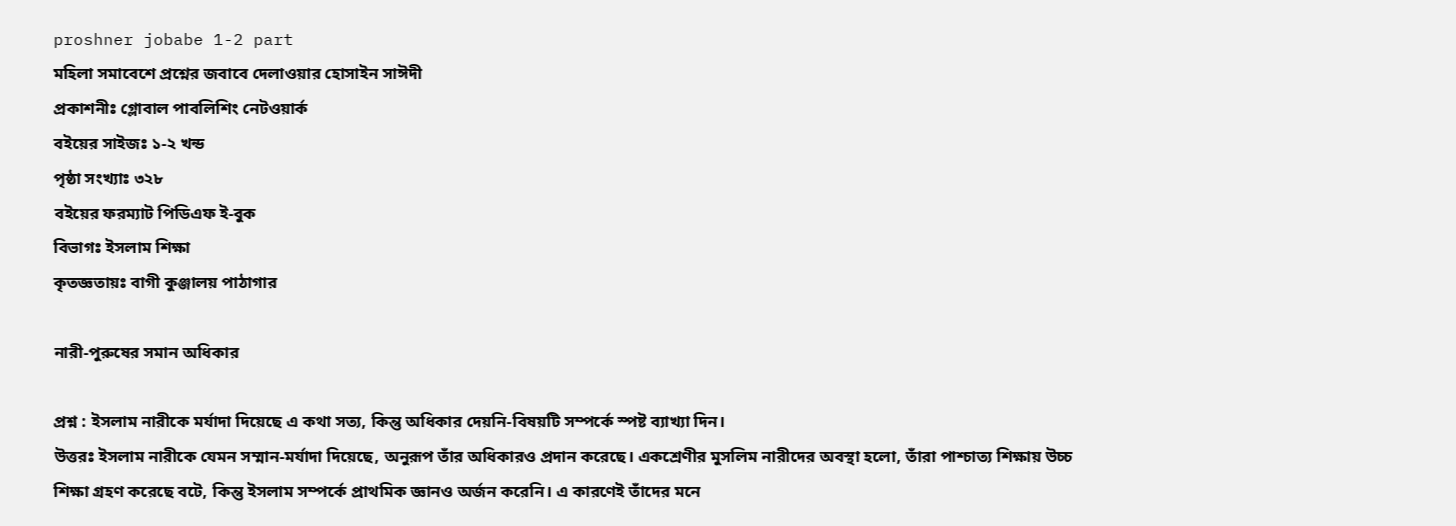proshner jobabe 1-2 part
মহিলা সমাবেশে প্রশ্নের জবাবে দেলাওয়ার হোসাইন সাঈদী
প্রকাশনীঃ গ্লোবাল পাবলিশিং নেটওয়ার্ক
বইয়ের সাইজঃ ১-২ খন্ড
পৃষ্ঠা সংখ্যাঃ ৩২৮
বইয়ের ফরম্যাট পিডিএফ ই-বুক
বিভাগঃ ইসলাম শিক্ষা
কৃতজ্ঞতায়ঃ বাগী কুঞ্জালয় পাঠাগার

নারী-পুরুষের সমান অধিকার

প্রশ্ন : ইসলাম নারীকে মর্যাদা দিয়েছে এ কথা সত্য, কিন্তু অধিকার দেয়নি-বিষয়টি সম্পর্কে স্পষ্ট ব্যাখ্যা দিন।
উত্তরঃ ইসলাম নারীকে যেমন সম্মান-মর্যাদা দিয়েছে, অনুরূপ তাঁর অধিকারও প্রদান করেছে। একশ্রেণীর মুসলিম নারীদের অবস্থা হলো, তাঁরা পাশ্চাত্য শিক্ষায় উচ্চ শিক্ষা গ্রহণ করেছে বটে, কিন্তু ইসলাম সম্পর্কে প্রাথমিক জ্ঞানও অর্জন করেনি। এ কারণেই তাঁদের মনে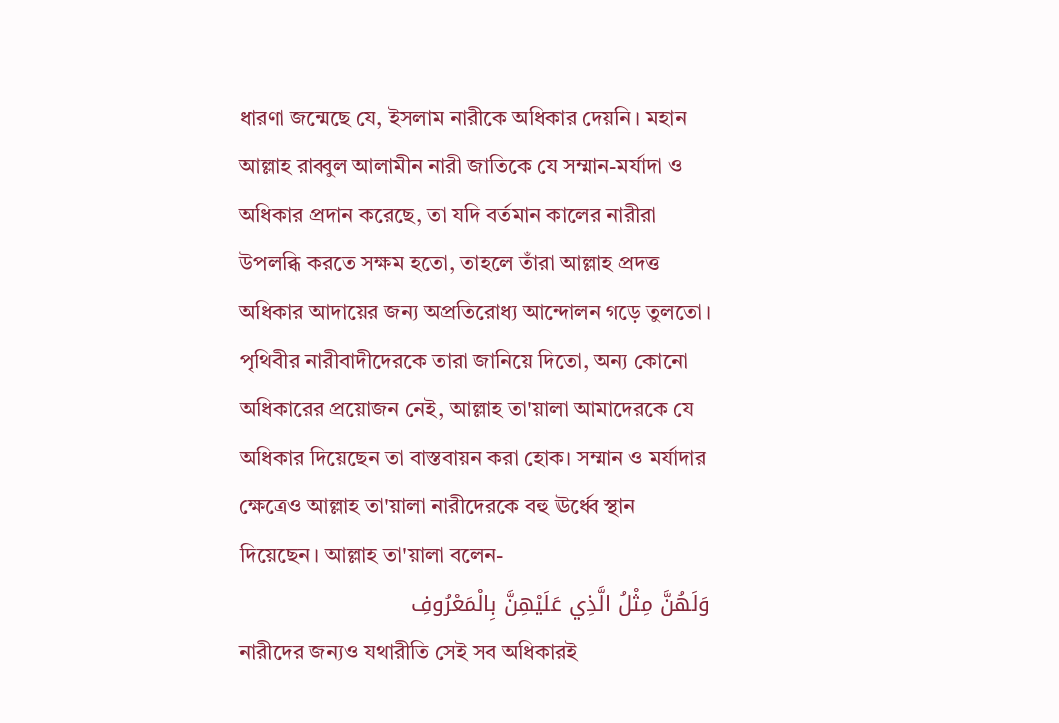ধারণা জন্মেছে যে, ইসলাম নারীকে অধিকার দেয়নি। মহান আল্লাহ রাব্বুল আলামীন নারী জাতিকে যে সম্মান-মর্যাদা ও অধিকার প্রদান করেছে, তা যদি বর্তমান কালের নারীরা উপলব্ধি করতে সক্ষম হতো, তাহলে তাঁরা আল্লাহ প্রদত্ত অধিকার আদায়ের জন্য অপ্রতিরোধ্য আন্দোলন গড়ে তুলতো। পৃথিবীর নারীবাদীদেরকে তারা জানিয়ে দিতো, অন্য কোনো অধিকারের প্রয়োজন নেই, আল্লাহ তা'য়ালা আমাদেরকে যে অধিকার দিয়েছেন তা বাস্তবায়ন করা হোক। সম্মান ও মর্যাদার ক্ষেত্রেও আল্লাহ তা'য়ালা নারীদেরকে বহু ঊর্ধ্বে স্থান দিয়েছেন। আল্লাহ তা'য়ালা বলেন-
وَلَهُنَّ مِثْلُ الَّذِي عَلَيْهِنَّ بِالْمَعْرُوفِ
নারীদের জন্যও যথারীতি সেই সব অধিকারই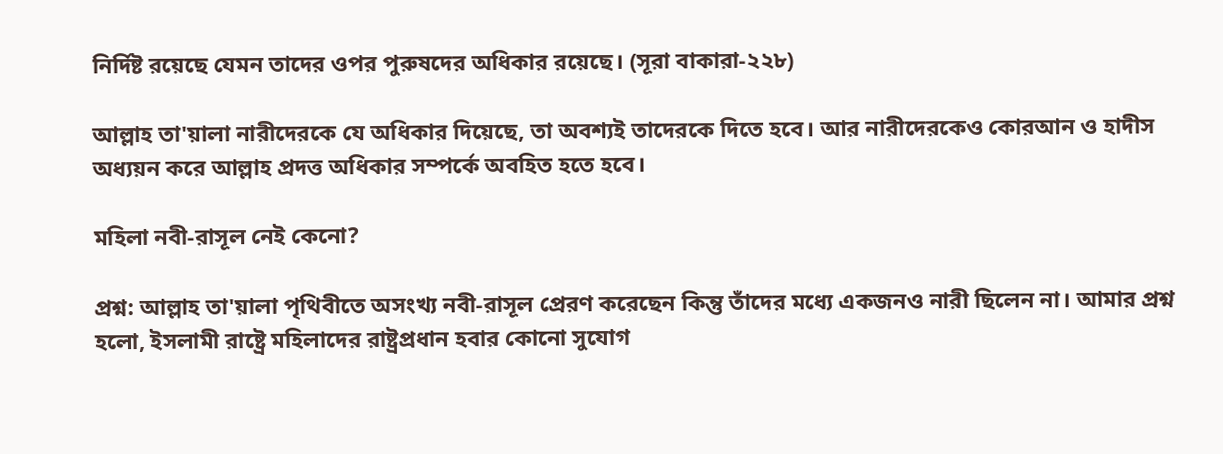নির্দিষ্ট রয়েছে যেমন তাদের ওপর পুরুষদের অধিকার রয়েছে। (সূরা বাকারা-২২৮)

আল্লাহ তা'য়ালা নারীদেরকে যে অধিকার দিয়েছে, তা অবশ্যই তাদেরকে দিতে হবে। আর নারীদেরকেও কোরআন ও হাদীস অধ্যয়ন করে আল্লাহ প্রদত্ত অধিকার সম্পর্কে অবহিত হতে হবে।

মহিলা নবী-রাসূল নেই কেনো?

প্রশ্ন: আল্লাহ তা'য়ালা পৃথিবীতে অসংখ্য নবী-রাসূল প্রেরণ করেছেন কিন্তু তাঁদের মধ্যে একজনও নারী ছিলেন না। আমার প্রশ্ন হলো, ইসলামী রাষ্ট্রে মহিলাদের রাষ্ট্রপ্রধান হবার কোনো সুযোগ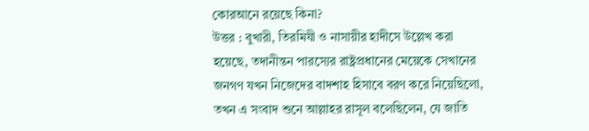কোরআনে রয়েছে কিনা?
উত্তর : বুখারী, তিরমিযী ও নাসায়ীর হাদীসে উল্লেখ করা হয়েছে, তদানীন্তন পারস্যের রাষ্ট্রপ্রধানের মেয়েকে সেখানের জনগণ যখন নিজেদের বাদশাহ হিসাবে বরণ করে নিয়েছিলো, তখন এ সংবাদ শুনে আল্লাহর রাসূল বলেছিলেন, যে জাতি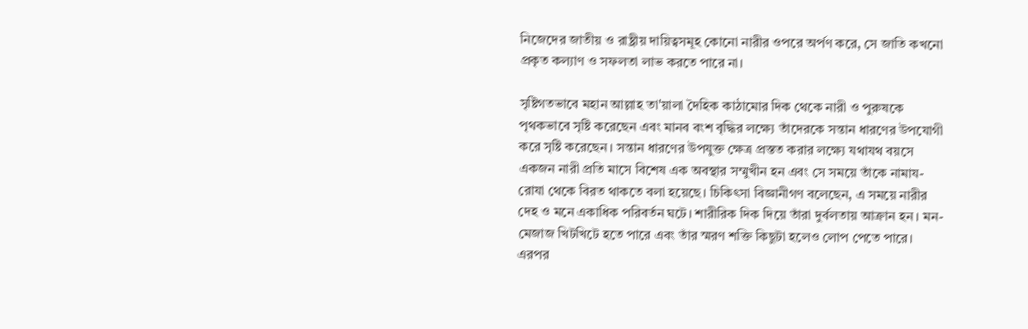নিজেদের জাতীয় ও রাষ্ট্রীয় দায়িত্বসমূহ কোনো নারীর ওপরে অর্পণ করে, সে জাতি কখনো প্রকৃত কল্যাণ ও সফলতা লাভ করতে পারে না।

সৃষ্টিগতভাবে মহান আল্লাহ তা'য়ালা দৈহিক কাঠামোর দিক থেকে নারী ও পুরুষকে পৃথকভাবে সৃষ্টি করেছেন এবং মানব বংশ বৃদ্ধির লক্ষ্যে তাঁদেরকে সন্তান ধারণের উপযোগী করে সৃষ্টি করেছেন। সন্তান ধারণের উপযুক্ত ক্ষেত্র প্রস্তত করার লক্ষ্যে যথাযথ বয়সে একজন নারী প্রতি মাসে বিশেষ এক অবস্থার সম্মুখীন হন এবং সে সময়ে তাঁকে নামায-রোযা থেকে বিরত থাকতে বলা হয়েছে। চিকিৎসা বিজ্ঞানীগণ বলেছেন, এ সময়ে নারীর দেহ ও মনে একাধিক পরিবর্তন ঘটে। শারীরিক দিক দিয়ে তাঁরা দুর্বলতায় আক্রান হন। মন-মেজাজ খিটখিটে হতে পারে এবং তাঁর স্মরণ শক্তি কিছুটা হলেও লোপ পেতে পারে। এরপর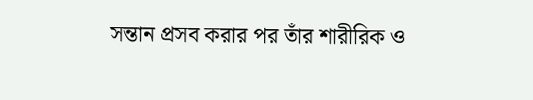সন্তান প্রসব করার পর তাঁর শারীরিক ও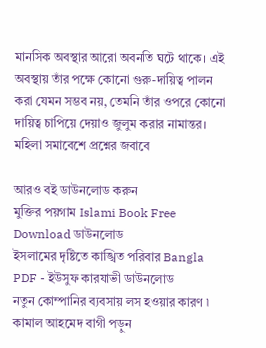মানসিক অবস্থার আরো অবনতি ঘটে থাকে। এই অবস্থায় তাঁর পক্ষে কোনো গুরু-দায়িত্ব পালন করা যেমন সম্ভব নয়, তেমনি তাঁর ওপরে কোনো দায়িত্ব চাপিয়ে দেয়াও জুলুম করার নামান্তর। মহিলা সমাবেশে প্রশ্নের জবাবে

আরও বই ডাউনলোড করুন
মুক্তির পয়গাম Islami Book Free Download ডাউনলোড
ইসলামের দৃষ্টিতে কাঙ্খিত পরিবার Bangla PDF - ইউসুফ কারযাভী ডাউনলোড
নতুন কোম্পানির ব্যবসায় লস হওয়ার কারণ ৷ কামাল আহমেদ বাগী পড়ুন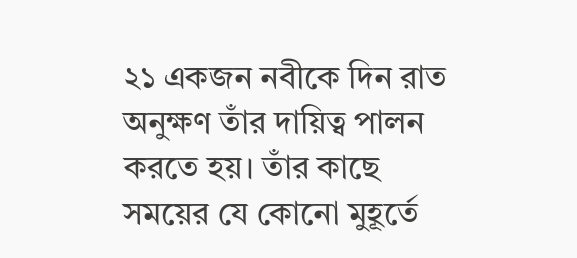২১ একজন নবীকে দিন রাত অনুক্ষণ তাঁর দায়িত্ব পালন করতে হয়। তাঁর কাছে সময়ের যে কোনো মুহূর্তে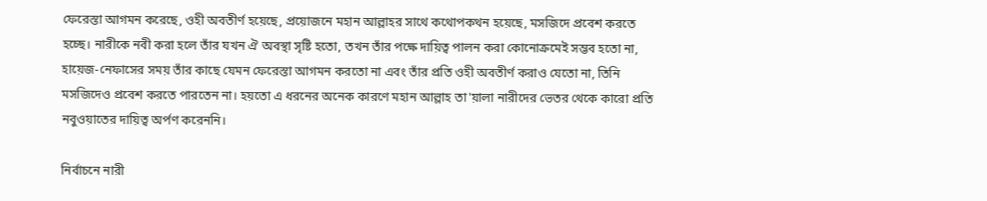ফেরেস্তা আগমন করেছে, ওহী অবতীর্ণ হয়েছে, প্রয়োজনে মহান আল্লাহর সাথে কথোপকথন হয়েছে, মসজিদে প্রবেশ করতে হচ্ছে। নারীকে নবী করা হলে তাঁর যখন ঐ অবস্থা সৃষ্টি হতো, তখন তাঁর পক্ষে দায়িত্ব পালন করা কোনোক্রমেই সম্ভব হতো না, হায়েজ-নেফাসের সময় তাঁর কাছে যেমন ফেরেস্তা আগমন করতো না এবং তাঁর প্রতি ওহী অবতীর্ণ করাও যেতো না, তিনি মসজিদেও প্রবেশ করতে পারতেন না। হয়তো এ ধরনের অনেক কারণে মহান আল্লাহ তা'য়ালা নারীদের ভেতর থেকে কারো প্রতি নবুওয়াতের দায়িত্ব অর্পণ করেননি।

নির্বাচনে নারী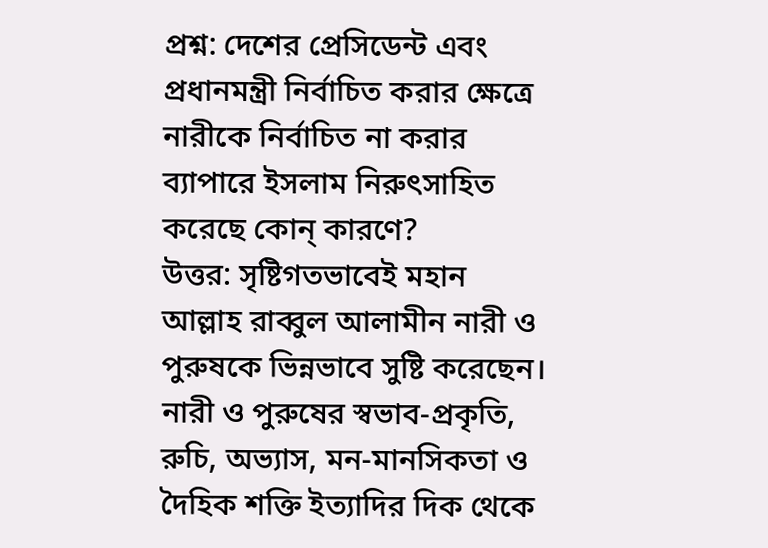প্রশ্ন: দেশের প্রেসিডেন্ট এবং প্রধানমন্ত্রী নির্বাচিত করার ক্ষেত্রে নারীকে নির্বাচিত না করার ব্যাপারে ইসলাম নিরুৎসাহিত করেছে কোন্ কারণে?
উত্তর: সৃষ্টিগতভাবেই মহান আল্লাহ রাব্বুল আলামীন নারী ও পুরুষকে ভিন্নভাবে সুষ্টি করেছেন। নারী ও পুরুষের স্বভাব-প্রকৃতি, রুচি, অভ্যাস, মন-মানসিকতা ও দৈহিক শক্তি ইত্যাদির দিক থেকে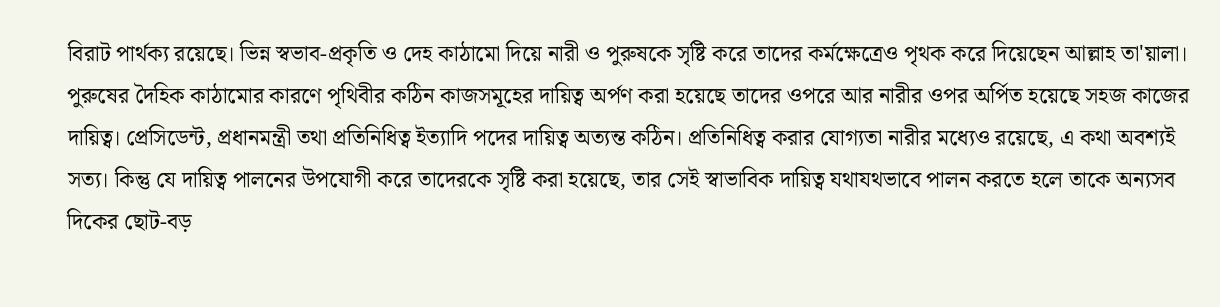বিরাট পার্থক্য রয়েছে। ভিন্ন স্বভাব-প্রকৃতি ও দেহ কাঠামো দিয়ে নারী ও পুরুষকে সৃষ্টি করে তাদের কর্মক্ষেত্রেও পৃথক করে দিয়েছেন আল্লাহ তা'য়ালা। পুরুষের দৈহিক কাঠামোর কারণে পৃথিবীর কঠিন কাজসমূহের দায়িত্ব অর্পণ করা হয়েছে তাদের ওপরে আর নারীর ওপর অর্পিত হয়েছে সহজ কাজের দায়িত্ব। প্রেসিডেন্ট, প্রধানমন্ত্রী তথা প্রতিনিধিত্ব ইত্যাদি পদের দায়িত্ব অত্যন্ত কঠিন। প্রতিনিধিত্ব করার যোগ্যতা নারীর মধ্যেও রয়েছে, এ কথা অবশ্যই সত্য। কিন্তু যে দায়িত্ব পালনের উপযোগী করে তাদেরকে সৃষ্টি করা হয়েছে, তার সেই স্বাভাবিক দায়িত্ব যথাযথভাবে পালন করতে হলে তাকে অন্যসব দিকের ছোট-বড়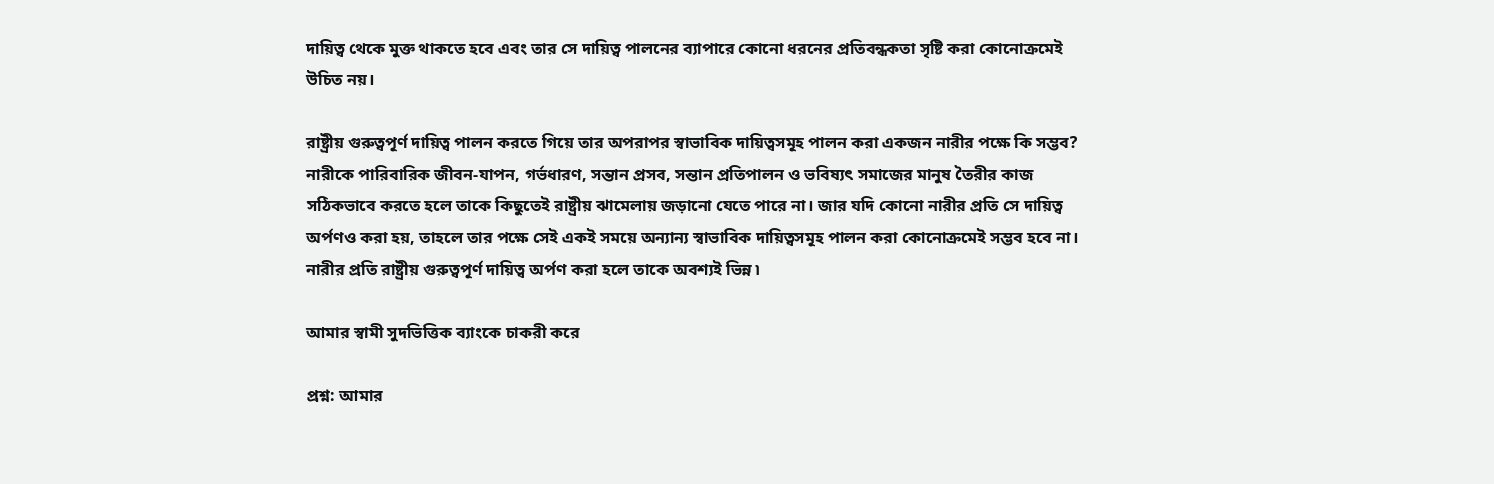দায়িত্ব থেকে মুক্ত থাকতে হবে এবং তার সে দায়িত্ব পালনের ব্যাপারে কোনো ধরনের প্রতিবন্ধকতা সৃষ্টি করা কোনোক্রমেই উচিত নয়।

রাষ্ট্রীয় গুরুত্বপূর্ণ দায়িত্ব পালন করতে গিয়ে তার অপরাপর স্বাভাবিক দায়িত্বসমূহ পালন করা একজন নারীর পক্ষে কি সম্ভব? নারীকে পারিবারিক জীবন-যাপন, গর্ভধারণ, সন্তান প্রসব, সন্তান প্রতিপালন ও ভবিষ্যৎ সমাজের মানুষ তৈরীর কাজ সঠিকভাবে করতে হলে তাকে কিছুতেই রাষ্ট্রীয় ঝামেলায় জড়ানো যেতে পারে না। জার যদি কোনো নারীর প্রতি সে দায়িত্ব অর্পণও করা হয়, তাহলে তার পক্ষে সেই একই সময়ে অন্যান্য স্বাভাবিক দায়িত্বসমূহ পালন করা কোনোক্রমেই সম্ভব হবে না। নারীর প্রতি রাষ্ট্রীয় গুরুত্বপূর্ণ দায়িত্ব অর্পণ করা হলে তাকে অবশ্যই ভিন্ন ৷

আমার স্বামী সুদভিত্তিক ব্যাংকে চাকরী করে

প্রশ্ন: আমার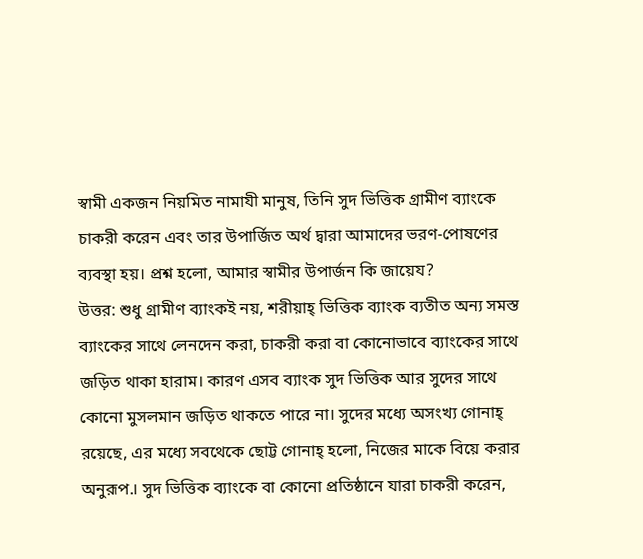স্বামী একজন নিয়মিত নামাযী মানুষ, তিনি সুদ ভিত্তিক গ্রামীণ ব্যাংকে চাকরী করেন এবং তার উপার্জিত অর্থ দ্বারা আমাদের ভরণ-পোষণের ব্যবস্থা হয়। প্রশ্ন হলো, আমার স্বামীর উপার্জন কি জায়েয?
উত্তর: শুধু গ্রামীণ ব্যাংকই নয়, শরীয়াহ্ ভিত্তিক ব্যাংক ব্যতীত অন্য সমস্ত ব্যাংকের সাথে লেনদেন করা, চাকরী করা বা কোনোভাবে ব্যাংকের সাথে জড়িত থাকা হারাম। কারণ এসব ব্যাংক সুদ ভিত্তিক আর সুদের সাথে কোনো মুসলমান জড়িত থাকতে পারে না। সুদের মধ্যে অসংখ্য গোনাহ্ রয়েছে, এর মধ্যে সবথেকে ছোট্ট গোনাহ্ হলো, নিজের মাকে বিয়ে করার অনুরূপ.। সুদ ভিত্তিক ব্যাংকে বা কোনো প্রতিষ্ঠানে যারা চাকরী করেন,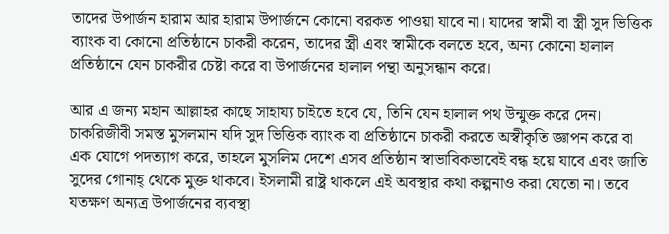তাদের উপার্জন হারাম আর হারাম উপার্জনে কোনো বরকত পাওয়া যাবে না। যাদের স্বামী বা স্ত্রী সুদ ভিত্তিক ব্যাংক বা কোনো প্রতিষ্ঠানে চাকরী করেন, তাদের স্ত্রী এবং স্বামীকে বলতে হবে, অন্য কোনো হালাল প্রতিষ্ঠানে যেন চাকরীর চেষ্টা করে বা উপার্জনের হালাল পন্থা অনুসন্ধান করে।

আর এ জন্য মহান আল্লাহর কাছে সাহায্য চাইতে হবে যে, তিনি যেন হালাল পথ উন্মুক্ত করে দেন। চাকরিজীবী সমস্ত মুসলমান যদি সুদ ভিত্তিক ব্যাংক বা প্রতিষ্ঠানে চাকরী করতে অস্বীকৃতি জ্ঞাপন করে বা এক যোগে পদত্যাগ করে, তাহলে মুসলিম দেশে এসব প্রতিষ্ঠান স্বাভাবিকভাবেই বন্ধ হয়ে যাবে এবং জাতি সুদের গোনাহ্ থেকে মুক্ত থাকবে। ইসলামী রাষ্ট্র থাকলে এই অবস্থার কথা কল্পনাও করা যেতো না। তবে যতক্ষণ অন্যত্র উপার্জনের ব্যবস্থা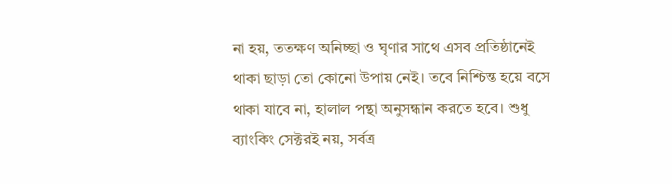না হয়, ততক্ষণ অনিচ্ছা ও ঘৃণার সাথে এসব প্রতিষ্ঠানেই থাকা ছাড়া তো কোনো উপায় নেই। তবে নিশ্চিন্ত হয়ে বসে থাকা যাবে না, হালাল পন্থা অনুসন্ধান করতে হবে। শুধু ব্যাংকিং সেক্টরই নয়, সর্বত্র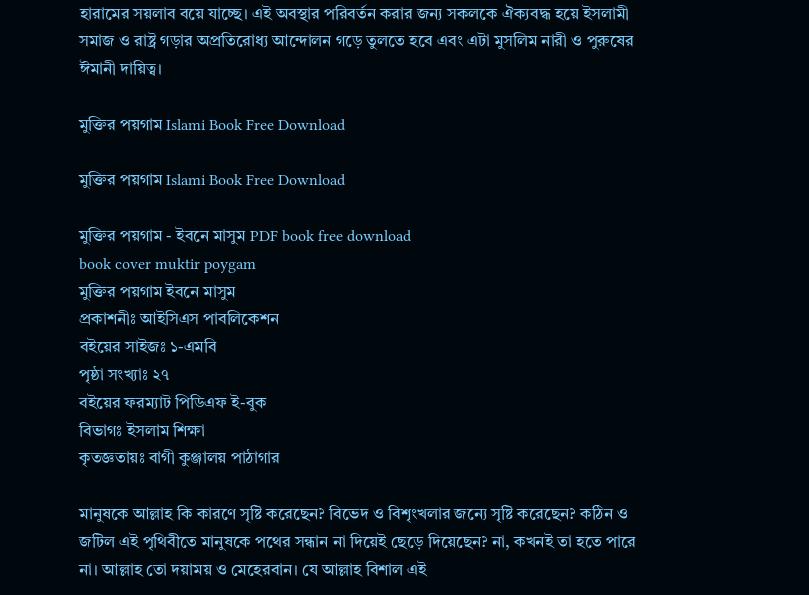হারামের সয়লাব বয়ে যাচ্ছে। এই অবস্থার পরিবর্তন করার জন্য সকলকে ঐক্যবদ্ধ হয়ে ইসলামী সমাজ ও রাষ্ট্র গড়ার অপ্রতিরোধ্য আন্দোলন গড়ে তুলতে হবে এবং এটা মুসলিম নারী ও পুরুষের ঈমানী দায়িত্ব।

মুক্তির পয়গাম Islami Book Free Download

মুক্তির পয়গাম Islami Book Free Download

মুক্তির পয়গাম - ইবনে মাসুম PDF book free download
book cover muktir poygam
মুক্তির পয়গাম ইবনে মাসুম
প্রকাশনীঃ আইসিএস পাবলিকেশন
বইয়ের সাইজঃ ১-এমবি
পৃষ্ঠা সংখ্যাঃ ২৭
বইয়ের ফরম্যাট পিডিএফ ই-বুক
বিভাগঃ ইসলাম শিক্ষা
কৃতজ্ঞতায়ঃ বাগী কুঞ্জালয় পাঠাগার

মানুষকে আল্লাহ কি কারণে সৃষ্টি করেছেন? বিভেদ ও বিশৃংখলার জন্যে সৃষ্টি করেছেন? কঠিন ও জটিল এই পৃথিবীতে মানুষকে পথের সন্ধান না দিয়েই ছেড়ে দিয়েছেন? না, কখনই তা হতে পারে না। আল্লাহ তো দয়াময় ও মেহেরবান। যে আল্লাহ বিশাল এই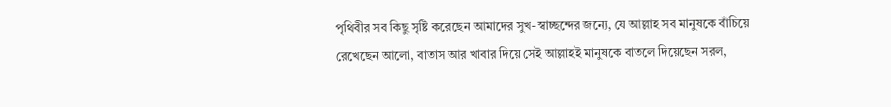পৃথিবীর সব কিছু সৃষ্টি করেছেন আমাদের সুখ-স্বাচ্ছন্দের জন্যে, যে আল্লাহ সব মানুষকে বাঁচিয়ে রেখেছেন আলো, বাতাস আর খাবার দিয়ে সেই আল্লাহই মানুষকে বাতলে দিয়েছেন সরল,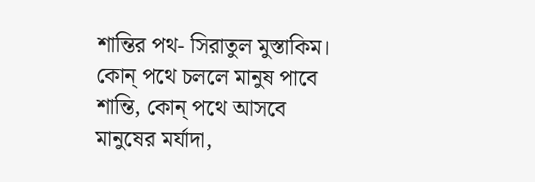শান্তির পথ- সিরাতুল মুস্তাকিম। কোন্ পথে চললে মানুষ পাবে শান্তি, কোন্ পথে আসবে মানুষের মর্যাদা,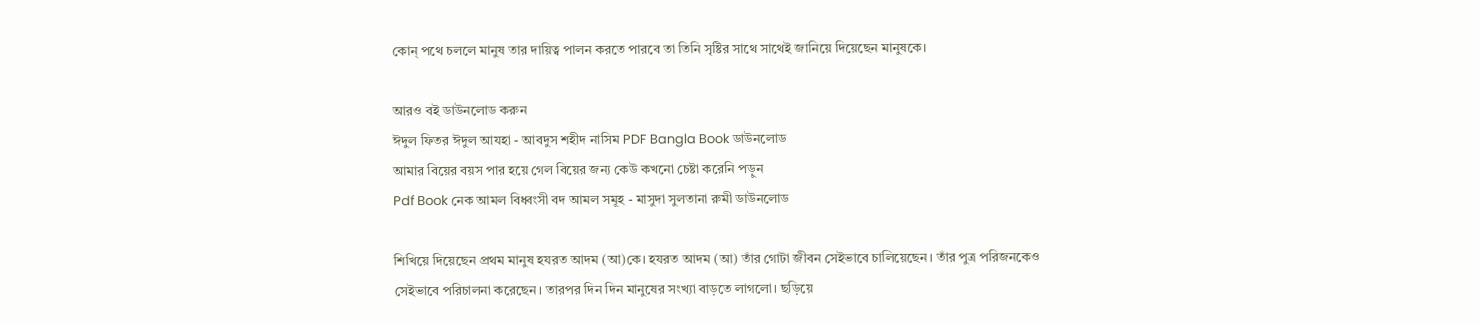কোন্ পথে চললে মানুষ তার দায়িত্ব পালন করতে পারবে তা তিনি সৃষ্টির সাথে সাথেই জানিয়ে দিয়েছেন মানুষকে।

আরও বই ডাউনলোড করুন
ঈদুল ফিতর ঈদুল আযহা - আবদুস শহীদ নাসিম PDF Bangla Book ডাউনলোড
আমার বিয়ের বয়স পার হয়ে গেল বিয়ের জন্য কেউ কখনো চেষ্টা করেনি পড়ুন
Pdf Book নেক আমল বিধ্বংসী বদ আমল সমূহ - মাসুদা সুলতানা রুমী ডাউনলোড

শিখিয়ে দিয়েছেন প্রথম মানুষ হযরত আদম (আ)কে। হযরত আদম (আ) তাঁর গোটা জীবন সেইভাবে চালিয়েছেন। তাঁর পুত্র পরিজনকেও সেইভাবে পরিচালনা করেছেন। তারপর দিন দিন মানুষের সংখ্যা বাড়তে লাগলো। ছড়িয়ে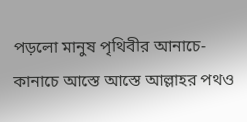পড়লো মানুষ পৃথিবীর আনাচে-কানাচে আস্তে আস্তে আল্লাহর পথও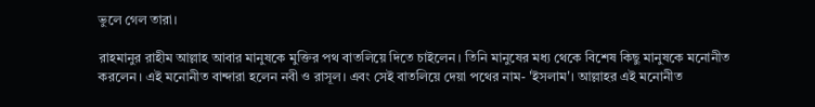ভুলে গেল তারা।

রাহমানুর রাহীম আল্লাহ আবার মানুষকে মুক্তির পথ বাতলিয়ে দিতে চাইলেন। তিনি মানুষের মধ্য থেকে বিশেষ কিছু মানুষকে মনোনীত করলেন। এই মনোনীত বান্দারা হলেন নবী ও রাসূল। এবং সেই বাতলিয়ে দেয়া পথের নাম- 'ইসলাম'। আল্লাহর এই মনোনীত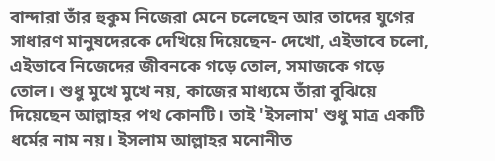বান্দারা তাঁর হুকুম নিজেরা মেনে চলেছেন আর তাদের যুগের সাধারণ মানুষদেরকে দেখিয়ে দিয়েছেন- দেখো, এইভাবে চলো, এইভাবে নিজেদের জীবনকে গড়ে তোল, সমাজকে গড়ে তোল। শুধু মুখে মুখে নয়, কাজের মাধ্যমে তাঁরা বুঝিয়ে দিয়েছেন আল্লাহর পথ কোনটি। তাই 'ইসলাম' শুধু মাত্র একটি ধর্মের নাম নয়। ইসলাম আল্লাহর মনোনীত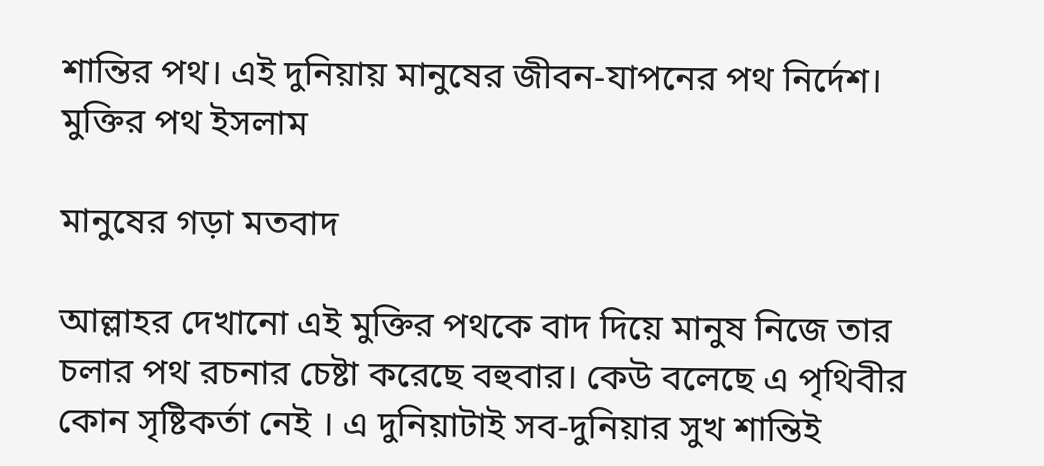শান্তির পথ। এই দুনিয়ায় মানুষের জীবন-যাপনের পথ নির্দেশ। মুক্তির পথ ইসলাম

মানুষের গড়া মতবাদ

আল্লাহর দেখানো এই মুক্তির পথকে বাদ দিয়ে মানুষ নিজে তার চলার পথ রচনার চেষ্টা করেছে বহুবার। কেউ বলেছে এ পৃথিবীর কোন সৃষ্টিকর্তা নেই । এ দুনিয়াটাই সব-দুনিয়ার সুখ শান্তিই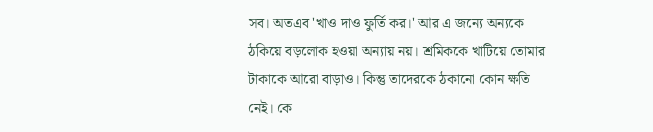সব। অতএব 'খাও দাও ফুর্তি কর।' আর এ জন্যে অন্যকে ঠকিয়ে বড়লোক হওয়া অন্যায় নয়। শ্রমিককে খাটিয়ে তোমার টাকাকে আরো বাড়াও। কিন্তু তাদেরকে ঠকানো কোন ক্ষতি নেই। কে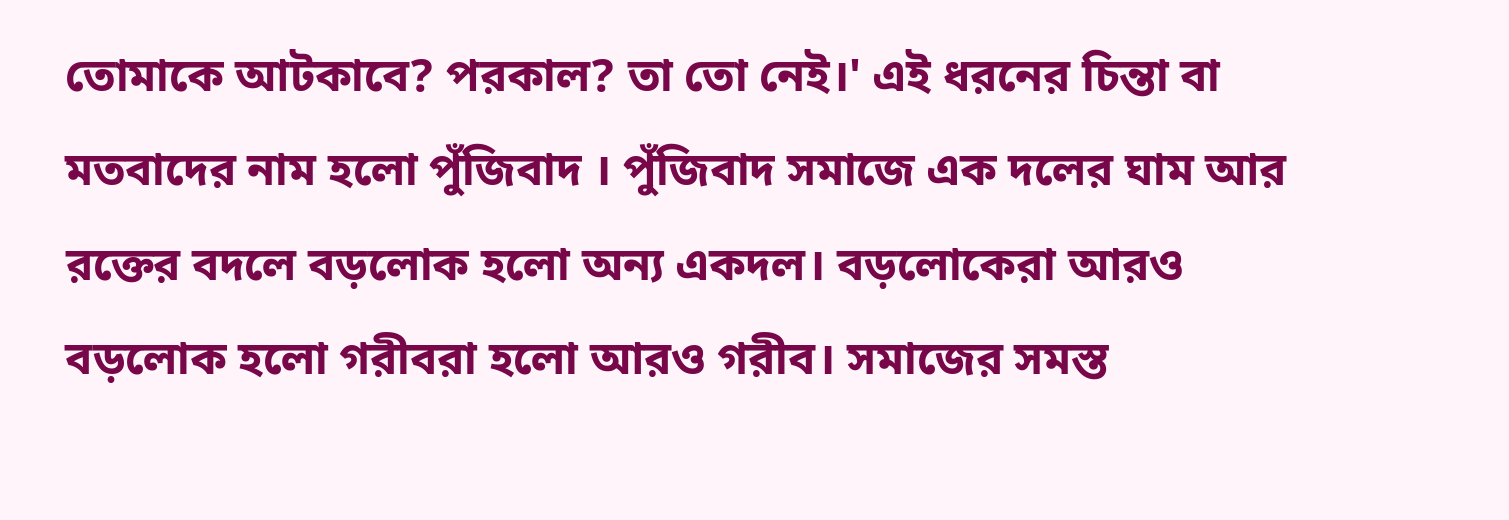তোমাকে আটকাবে? পরকাল? তা তো নেই।' এই ধরনের চিন্তা বা মতবাদের নাম হলো পুঁজিবাদ । পুঁজিবাদ সমাজে এক দলের ঘাম আর রক্তের বদলে বড়লোক হলো অন্য একদল। বড়লোকেরা আরও বড়লোক হলো গরীবরা হলো আরও গরীব। সমাজের সমস্ত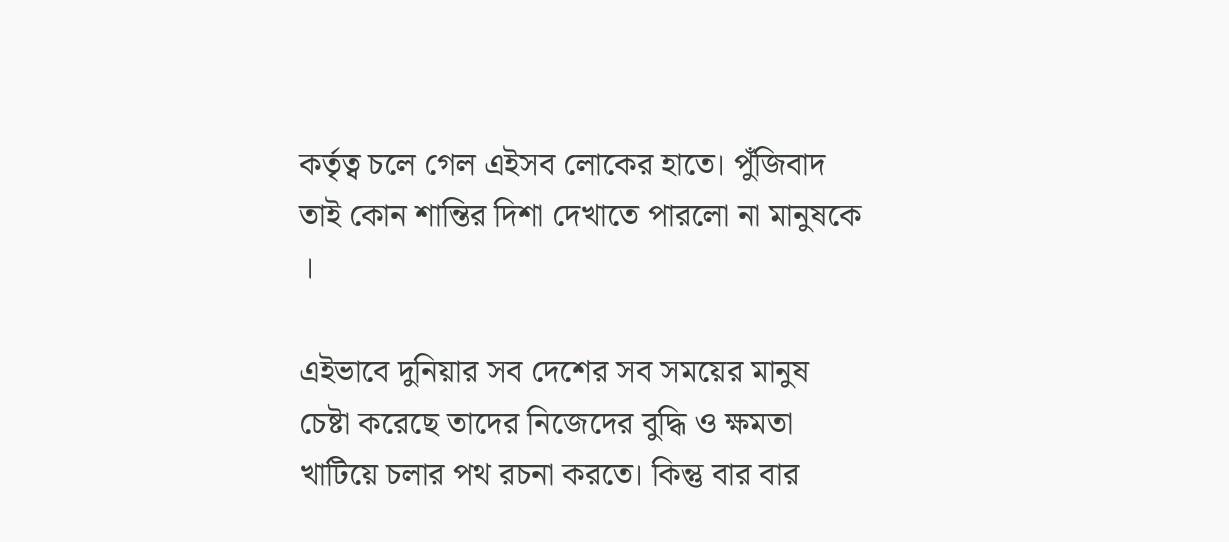কর্তৃত্ব চলে গেল এইসব লোকের হাতে। পুঁজিবাদ তাই কোন শান্তির দিশা দেখাতে পারলো না মানুষকে ।

এইভাবে দুনিয়ার সব দেশের সব সময়ের মানুষ চেষ্টা করেছে তাদের নিজেদের বুদ্ধি ও ক্ষমতা খাটিয়ে চলার পথ রচনা করতে। কিন্তু বার বার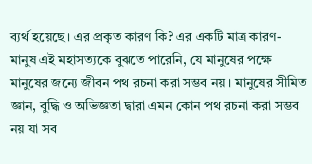ব্যর্থ হয়েছে। এর প্রকৃত কারণ কি? এর একটি মাত্র কারণ- মানুষ এই মহাসত্যকে বুঝতে পারেনি, যে মানুষের পক্ষে মানুষের জন্যে জীবন পথ রচনা করা সম্ভব নয়। মানুষের সীমিত জ্ঞান, বুদ্ধি ও অভিজ্ঞতা দ্বারা এমন কোন পথ রচনা করা সম্ভব নয় যা সব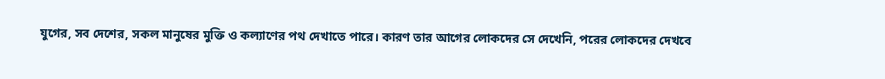যুগের, সব দেশের, সকল মানুষের মুক্তি ও কল্যাণের পথ দেখাতে পারে। কারণ তার আগের লোকদের সে দেখেনি, পরের লোকদের দেখবে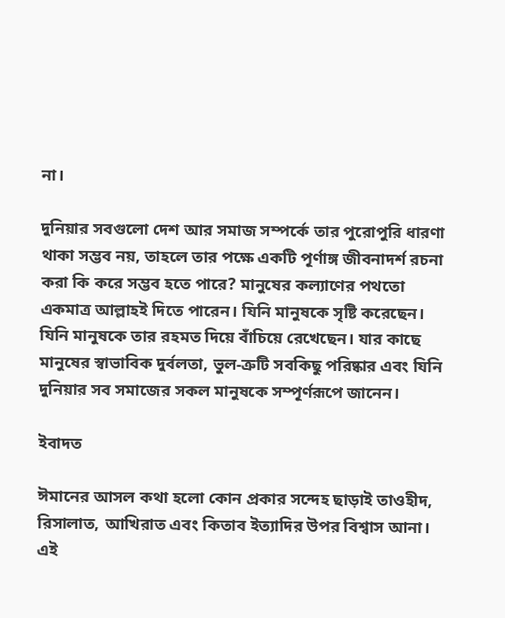না।

দুনিয়ার সবগুলো দেশ আর সমাজ সম্পর্কে তার পুরোপুরি ধারণা থাকা সম্ভব নয়, তাহলে তার পক্ষে একটি পূর্ণাঙ্গ জীবনাদর্শ রচনা করা কি করে সম্ভব হতে পারে? মানুষের কল্যাণের পথতো একমাত্র আল্লাহই দিতে পারেন। যিনি মানুষকে সৃষ্টি করেছেন। যিনি মানুষকে তার রহমত দিয়ে বাঁচিয়ে রেখেছেন। যার কাছে মানুষের স্বাভাবিক দুর্বলতা, ভুল-ত্রুটি সবকিছু পরিষ্কার এবং যিনি দুনিয়ার সব সমাজের সকল মানুষকে সম্পূর্ণরূপে জানেন।

ইবাদত

ঈমানের আসল কথা হলো কোন প্রকার সন্দেহ ছাড়াই তাওহীদ, রিসালাত, আখিরাত এবং কিতাব ইত্যাদির উপর বিশ্বাস আনা। এই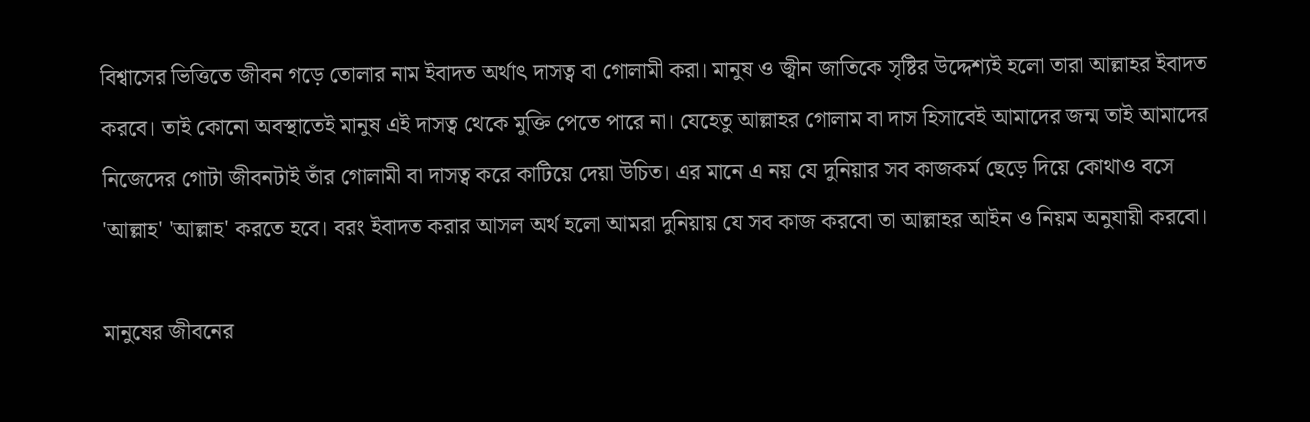বিশ্বাসের ভিত্তিতে জীবন গড়ে তোলার নাম ইবাদত অর্থাৎ দাসত্ব বা গোলামী করা। মানুষ ও জ্বীন জাতিকে সৃষ্টির উদ্দেশ্যই হলো তারা আল্লাহর ইবাদত করবে। তাই কোনো অবস্থাতেই মানুষ এই দাসত্ব থেকে মুক্তি পেতে পারে না। যেহেতু আল্লাহর গোলাম বা দাস হিসাবেই আমাদের জন্ম তাই আমাদের নিজেদের গোটা জীবনটাই তাঁর গোলামী বা দাসত্ব করে কাটিয়ে দেয়া উচিত। এর মানে এ নয় যে দুনিয়ার সব কাজকর্ম ছেড়ে দিয়ে কোথাও বসে 'আল্লাহ' 'আল্লাহ' করতে হবে। বরং ইবাদত করার আসল অর্থ হলো আমরা দুনিয়ায় যে সব কাজ করবো তা আল্লাহর আইন ও নিয়ম অনুযায়ী করবো।

মানুষের জীবনের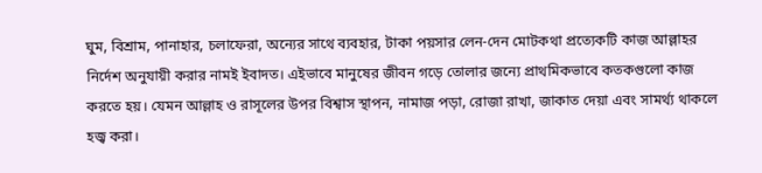ঘুম, বিশ্রাম, পানাহার, চলাফেরা, অন্যের সাথে ব্যবহার, টাকা পয়সার লেন-দেন মোটকথা প্রত্যেকটি কাজ আল্লাহর নির্দেশ অনুযায়ী করার নামই ইবাদত। এইভাবে মানুষের জীবন গড়ে তোলার জন্যে প্রাথমিকভাবে কতকগুলো কাজ করতে হয়। যেমন আল্লাহ ও রাসূলের উপর বিশ্বাস স্থাপন, নামাজ পড়া, রোজা রাখা, জাকাত দেয়া এবং সামর্থ্য থাকলে হজ্ব করা।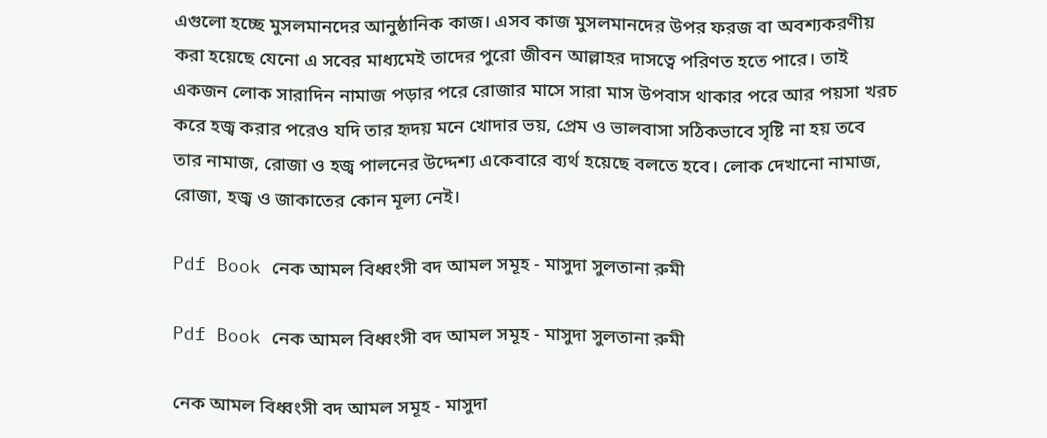এগুলো হচ্ছে মুসলমানদের আনুষ্ঠানিক কাজ। এসব কাজ মুসলমানদের উপর ফরজ বা অবশ্যকরণীয় করা হয়েছে যেনো এ সবের মাধ্যমেই তাদের পুরো জীবন আল্লাহর দাসত্বে পরিণত হতে পারে। তাই একজন লোক সারাদিন নামাজ পড়ার পরে রোজার মাসে সারা মাস উপবাস থাকার পরে আর পয়সা খরচ করে হজ্ব করার পরেও যদি তার হৃদয় মনে খোদার ভয়, প্রেম ও ভালবাসা সঠিকভাবে সৃষ্টি না হয় তবে তার নামাজ, রোজা ও হজ্ব পালনের উদ্দেশ্য একেবারে ব্যর্থ হয়েছে বলতে হবে। লোক দেখানো নামাজ, রোজা, হজ্ব ও জাকাতের কোন মূল্য নেই।

Pdf Book নেক আমল বিধ্বংসী বদ আমল সমূহ - মাসুদা সুলতানা রুমী

Pdf Book নেক আমল বিধ্বংসী বদ আমল সমূহ - মাসুদা সুলতানা রুমী

নেক আমল বিধ্বংসী বদ আমল সমূহ - মাসুদা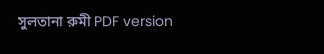সুলতানা রুমী PDF version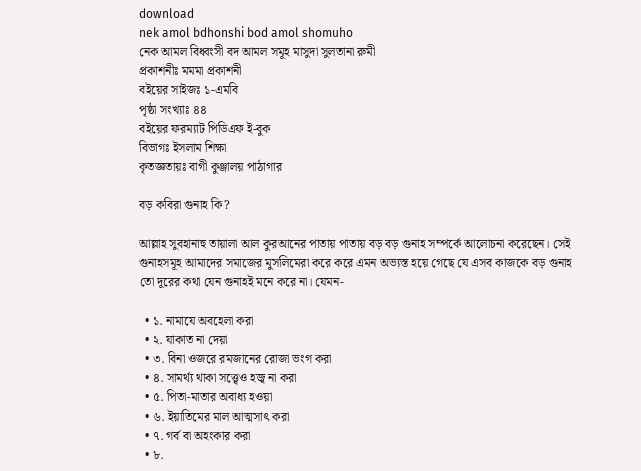download
nek amol bdhonshi bod amol shomuho
নেক আমল বিধ্বংসী বদ আমল সমূহ মাসুদা সুলতানা রুমী
প্রকাশনীঃ মমমা প্রকাশনী
বইয়ের সাইজঃ ১-এমবি
পৃষ্ঠা সংখ্যাঃ ৪৪
বইয়ের ফরম্যাট পিডিএফ ই-বুক
বিভাগঃ ইসলাম শিক্ষা
কৃতজ্ঞতায়ঃ বাগী কুঞ্জালয় পাঠাগার

বড় কবিরা গুনাহ কি?

আল্লাহ সুবহানাহু তায়ালা আল কুরআনের পাতায় পাতায় বড় বড় গুনাহ সম্পর্কে আলোচনা করেছেন। সেই গুনাহসমূহ আমাদের সমাজের মুসলিমেরা করে করে এমন অভ্যস্ত হয়ে গেছে যে এসব কাজকে বড় গুনাহ তো দূরের কথা যেন গুনাহই মনে করে না। যেমন-

  • ১. নামাযে অবহেলা করা
  • ২. যাকাত না দেয়া
  • ৩. বিনা ওজরে রমজানের রোজা ভংগ করা
  • ৪. সামর্থ্য থাকা সত্ত্বেও হজ্ব না করা
  • ৫. পিতা-মাতার অবাধ্য হওয়া
  • ৬. ইয়াতিমের মাল আত্মসাৎ করা
  • ৭. গর্ব বা অহংকার করা
  • ৮.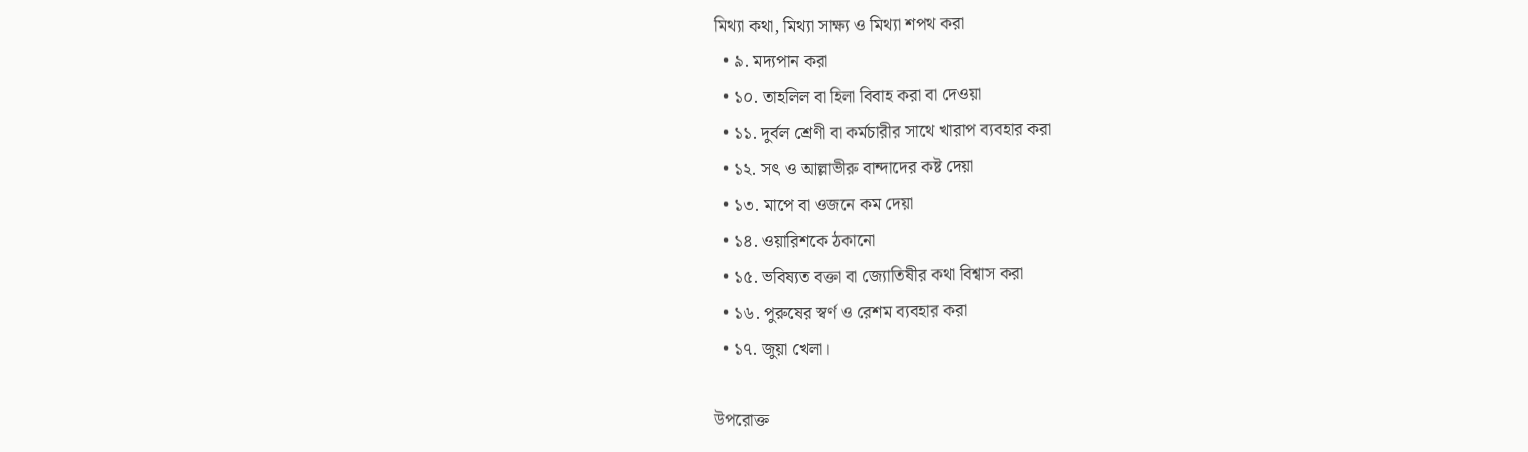মিথ্যা কথা, মিথ্যা সাক্ষ্য ও মিথ্যা শপথ করা
  • ৯. মদ্যপান করা
  • ১০. তাহলিল বা হিলা বিবাহ করা বা দেওয়া
  • ১১. দুর্বল শ্রেণী বা কর্মচারীর সাথে খারাপ ব্যবহার করা
  • ১২. সৎ ও আল্লাভীরু বান্দাদের কষ্ট দেয়া
  • ১৩. মাপে বা ওজনে কম দেয়া
  • ১৪. ওয়ারিশকে ঠকানো
  • ১৫. ভবিষ্যত বক্তা বা জ্যোতিষীর কথা বিশ্বাস করা
  • ১৬. পুরুষের স্বর্ণ ও রেশম ব্যবহার করা
  • ১৭. জুয়া খেলা।

উপরোক্ত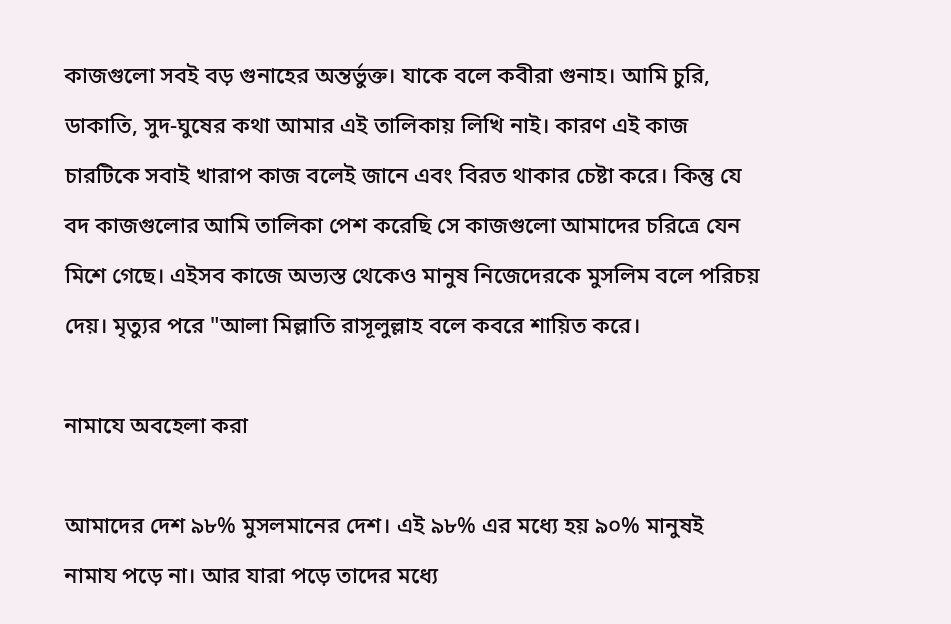কাজগুলো সবই বড় গুনাহের অন্তর্ভুক্ত। যাকে বলে কবীরা গুনাহ। আমি চুরি, ডাকাতি, সুদ-ঘুষের কথা আমার এই তালিকায় লিখি নাই। কারণ এই কাজ চারটিকে সবাই খারাপ কাজ বলেই জানে এবং বিরত থাকার চেষ্টা করে। কিন্তু যে বদ কাজগুলোর আমি তালিকা পেশ করেছি সে কাজগুলো আমাদের চরিত্রে যেন মিশে গেছে। এইসব কাজে অভ্যস্ত থেকেও মানুষ নিজেদেরকে মুসলিম বলে পরিচয় দেয়। মৃত্যুর পরে "আলা মিল্লাতি রাসূলুল্লাহ বলে কবরে শায়িত করে।

নামাযে অবহেলা করা

আমাদের দেশ ৯৮% মুসলমানের দেশ। এই ৯৮% এর মধ্যে হয় ৯০% মানুষই নামায পড়ে না। আর যারা পড়ে তাদের মধ্যে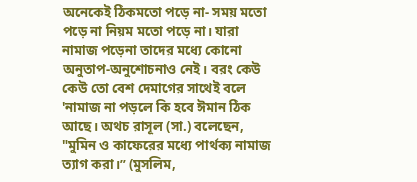অনেকেই ঠিকমতো পড়ে না- সময় মতো পড়ে না নিয়ম মতো পড়ে না। যারা নামাজ পড়েনা তাদের মধ্যে কোনো অনুতাপ-অনুশোচনাও নেই। বরং কেউ কেউ তো বেশ দেমাগের সাথেই বলে 'নামাজ না পড়লে কি হবে ঈমান ঠিক আছে। অথচ রাসূল (সা.) বলেছেন, "মুমিন ও কাফেরের মধ্যে পার্থক্য নামাজ ত্যাগ করা।” (মুসলিম,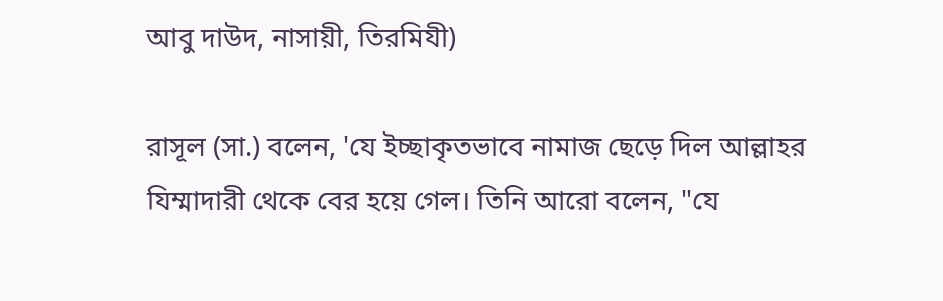আবু দাউদ, নাসায়ী, তিরমিযী)

রাসূল (সা.) বলেন, 'যে ইচ্ছাকৃতভাবে নামাজ ছেড়ে দিল আল্লাহর যিম্মাদারী থেকে বের হয়ে গেল। তিনি আরো বলেন, "যে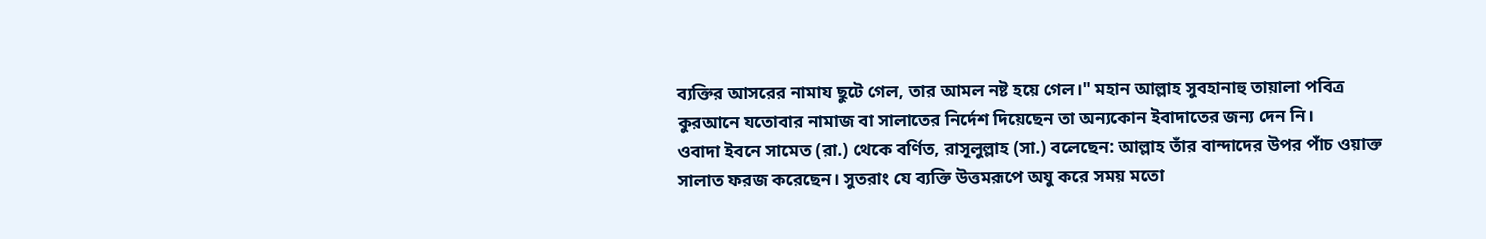ব্যক্তির আসরের নামায ছুটে গেল, তার আমল নষ্ট হয়ে গেল।" মহান আল্লাহ সুবহানাহু তায়ালা পবিত্র কুরআনে যতোবার নামাজ বা সালাতের নির্দেশ দিয়েছেন তা অন্যকোন ইবাদাতের জন্য দেন নি।
ওবাদা ইবনে সামেত (রা.) থেকে বর্ণিত, রাসূলুল্লাহ (সা.) বলেছেন: আল্লাহ তাঁর বান্দাদের উপর পাঁচ ওয়াক্ত সালাত ফরজ করেছেন। সুতরাং যে ব্যক্তি উত্তমরূপে অযু করে সময় মতো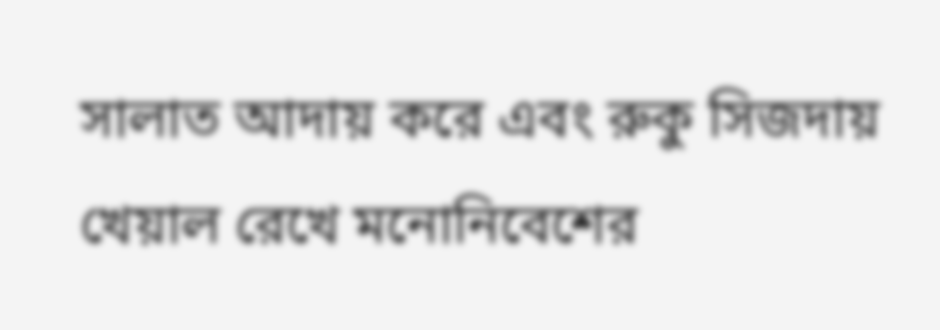সালাত আদায় করে এবং রুকু সিজদায় খেয়াল রেখে মনোনিবেশের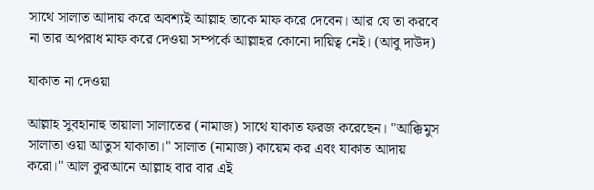সাথে সালাত আদায় করে অবশ্যই আল্লাহ তাকে মাফ করে দেবেন। আর যে তা করবে না তার অপরাধ মাফ করে দেওয়া সম্পর্কে আল্লাহর কোনো দায়িত্ব নেই। (আবু দাউদ)

যাকাত না দেওয়া

আল্লাহ সুবহানাহু তায়ালা সালাতের (নামাজ) সাথে যাকাত ফরজ করেছেন। "আক্কিমুস সালাতা ওয়া আতুস যাকাতা।" সালাত (নামাজ) কায়েম কর এবং যাকাত আদায় করো।" আল কুরআনে আল্লাহ বার বার এই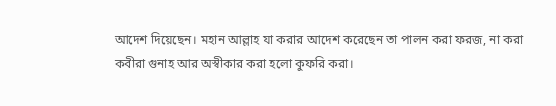আদেশ দিয়েছেন। মহান আল্লাহ যা করার আদেশ করেছেন তা পালন করা ফরজ, না করা কবীরা গুনাহ আর অস্বীকার করা হলো কুফরি করা।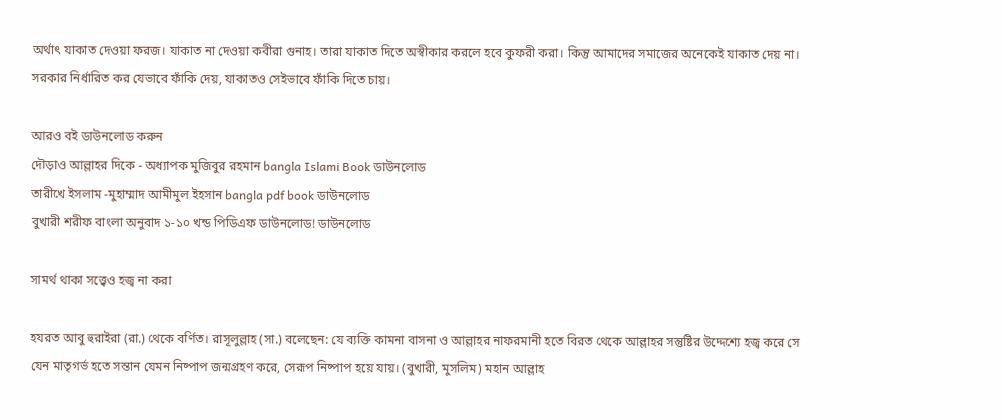অর্থাৎ যাকাত দেওয়া ফরজ। যাকাত না দেওয়া কবীরা গুনাহ। তারা যাকাত দিতে অস্বীকার করলে হবে কুফরী করা। কিন্তু আমাদের সমাজের অনেকেই যাকাত দেয় না। সরকার নির্ধারিত কর যেভাবে ফাঁকি দেয়, যাকাতও সেইভাবে ফাঁকি দিতে চায়।

আরও বই ডাউনলোড করুন
দৌড়াও আল্লাহর দিকে - অধ্যাপক মুজিবুর রহমান bangla Islami Book ডাউনলোড
তারীখে ইসলাম -মুহাম্মাদ আমীমুল ইহসান bangla pdf book ডাউনলোড
বুখারী শরীফ বাংলা অনুবাদ ১-১০ খন্ড পিডিএফ ডাউনলোড! ডাউনলোড

সামর্থ থাকা সত্ত্বেও হজ্ব না করা

হযরত আবু হুরাইরা (রা.) থেকে বর্ণিত। রাসূলুল্লাহ (সা.) বলেছেন: যে ব্যক্তি কামনা বাসনা ও আল্লাহর নাফরমানী হতে বিরত থেকে আল্লাহর সন্তুষ্টির উদ্দেশ্যে হজ্ব করে সে যেন মাতৃগর্ভ হতে সন্তান যেমন নিষ্পাপ জন্মগ্রহণ করে, সেরূপ নিষ্পাপ হয়ে যায়। (বুখারী, মুসলিম) মহান আল্লাহ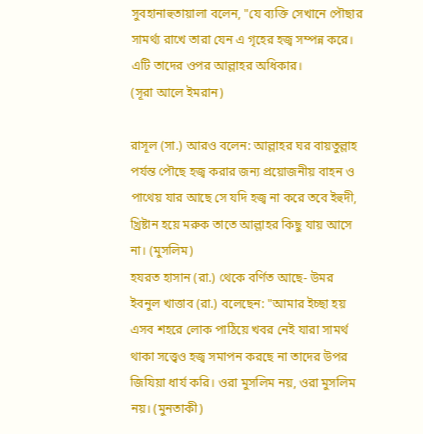সুবহানাহুতায়ালা বলেন, "যে ব্যক্তি সেখানে পৌছার সামর্থ্য রাখে তারা যেন এ গৃহের হজ্ব সম্পন্ন করে। এটি তাদের ওপর আল্লাহর অধিকার।
(সূরা আলে ইমরান)

রাসূল (সা.) আরও বলেন: আল্লাহর ঘর বায়তুল্লাহ পর্যন্ত পৌছে হজ্ব করার জন্য প্রয়োজনীয় বাহন ও পাথেয় যার আছে সে যদি হজ্ব না করে তবে ইহুদী, খ্রিষ্টান হয়ে মরুক তাতে আল্লাহর কিছু যায় আসে না। (মুসলিম)
হযরত হাসান (রা.) থেকে বর্ণিত আছে- উমর ইবনুল খাত্তাব (রা.) বলেছেন: "আমার ইচ্ছা হয় এসব শহরে লোক পাঠিয়ে খবর নেই যারা সামর্থ থাকা সত্ত্বেও হজ্ব সমাপন করছে না তাদের উপর জিযিয়া ধার্য করি। ওরা মুসলিম নয়, ওরা মুসলিম নয়। (মুনতাকী)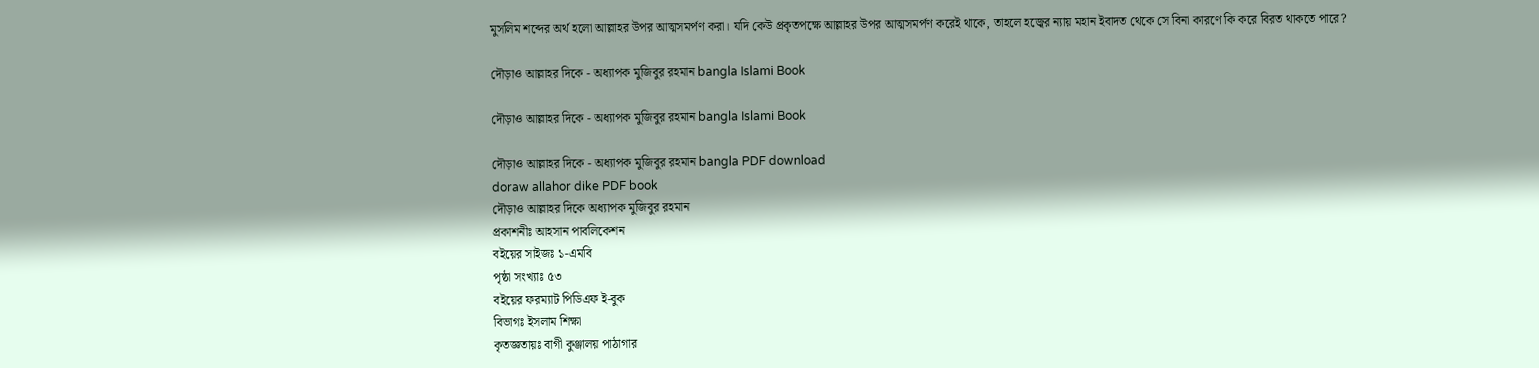মুসলিম শব্দের অর্থ হলো আল্লাহর উপর আত্মসমর্পণ করা। যদি কেউ প্রকৃতপক্ষে আল্লাহর উপর আত্মসমর্পণ করেই থাকে, তাহলে হজ্বের ন্যায় মহান ইবাদত থেকে সে বিনা কারণে কি করে বিরত থাকতে পারে?

দৌড়াও আল্লাহর দিকে - অধ্যাপক মুজিবুর রহমান bangla Islami Book

দৌড়াও আল্লাহর দিকে - অধ্যাপক মুজিবুর রহমান bangla Islami Book

দৌড়াও আল্লাহর দিকে - অধ্যাপক মুজিবুর রহমান bangla PDF download
doraw allahor dike PDF book
দৌড়াও আল্লাহর দিকে অধ্যাপক মুজিবুর রহমান
প্রকাশনীঃ আহসান পাবলিকেশন
বইয়ের সাইজঃ ১-এমবি
পৃষ্ঠা সংখ্যাঃ ৫৩
বইয়ের ফরম্যাট পিডিএফ ই-বুক
বিভাগঃ ইসলাম শিক্ষা
কৃতজ্ঞতায়ঃ বাগী কুঞ্জালয় পাঠাগার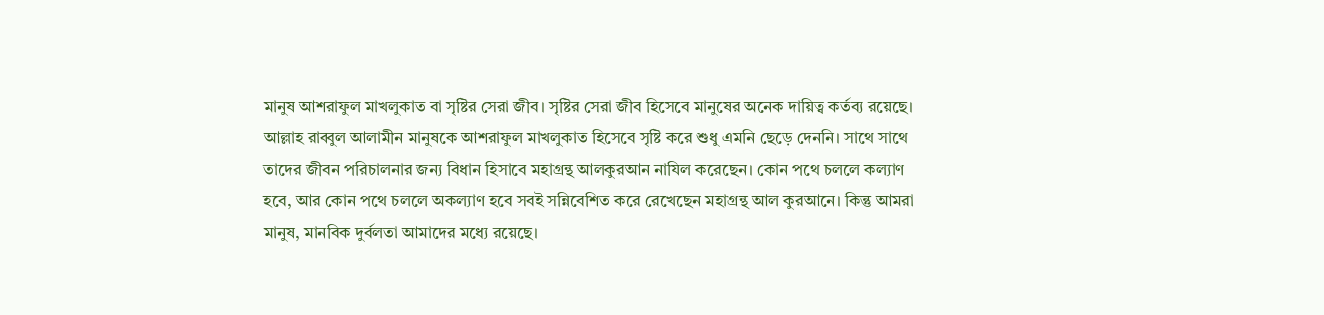মানুষ আশরাফুল মাখলুকাত বা সৃষ্টির সেরা জীব। সৃষ্টির সেরা জীব হিসেবে মানুষের অনেক দায়িত্ব কর্তব্য রয়েছে। আল্লাহ রাব্বুল আলামীন মানুষকে আশরাফুল মাখলুকাত হিসেবে সৃষ্টি করে শুধু এমনি ছেড়ে দেননি। সাথে সাথে তাদের জীবন পরিচালনার জন্য বিধান হিসাবে মহাগ্রন্থ আলকুরআন নাযিল করেছেন। কোন পথে চললে কল্যাণ হবে, আর কোন পথে চললে অকল্যাণ হবে সবই সন্নিবেশিত করে রেখেছেন মহাগ্রন্থ আল কুরআনে। কিন্তু আমরা মানুষ, মানবিক দুর্বলতা আমাদের মধ্যে রয়েছে।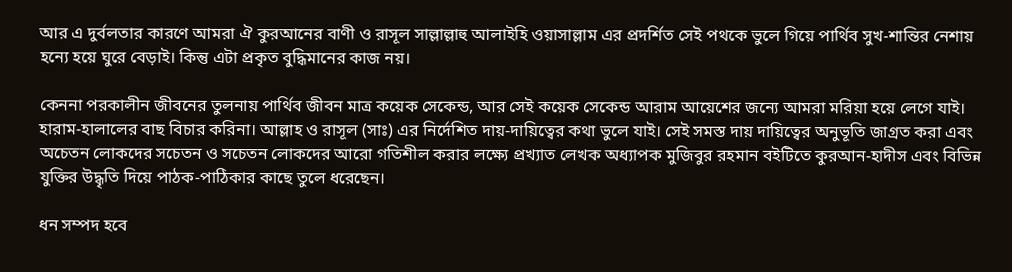আর এ দুর্বলতার কারণে আমরা ঐ কুরআনের বাণী ও রাসূল সাল্লাল্লাহু আলাইহি ওয়াসাল্লাম এর প্রদর্শিত সেই পথকে ভুলে গিয়ে পার্থিব সুখ-শান্তির নেশায় হন্যে হয়ে ঘুরে বেড়াই। কিন্তু এটা প্রকৃত বুদ্ধিমানের কাজ নয়।

কেননা পরকালীন জীবনের তুলনায় পার্থিব জীবন মাত্র কয়েক সেকেন্ড, আর সেই কয়েক সেকেন্ড আরাম আয়েশের জন্যে আমরা মরিয়া হয়ে লেগে যাই। হারাম-হালালের বাছ বিচার করিনা। আল্লাহ ও রাসূল (সাঃ) এর নির্দেশিত দায়-দায়িত্বের কথা ভুলে যাই। সেই সমস্ত দায় দায়িত্বের অনুভূতি জাগ্রত করা এবং অচেতন লোকদের সচেতন ও সচেতন লোকদের আরো গতিশীল করার লক্ষ্যে প্রখ্যাত লেখক অধ্যাপক মুজিবুর রহমান বইটিতে কুরআন-হাদীস এবং বিভিন্ন যুক্তির উদ্ধৃতি দিয়ে পাঠক-পাঠিকার কাছে তুলে ধরেছেন।

ধন সম্পদ হবে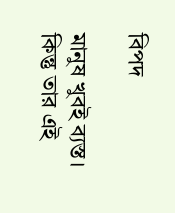বিপদ

মানুষ খুবই ব্যস্ত। কিন্তু তার এই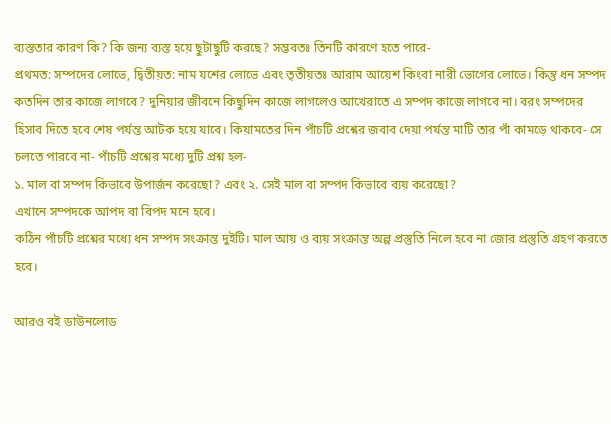ব্যস্ততার কারণ কি? কি জন্য ব্যস্ত হয়ে ছুটাছুটি করছে? সম্ভবতঃ তিনটি কারণে হতে পারে-
প্রথমত: সম্পদের লোভে, দ্বিতীয়ত: নাম যশের লোভে এবং তৃতীয়তঃ আরাম আয়েশ কিংবা নারী ভোগের লোভে। কিন্তু ধন সম্পদ কতদিন তার কাজে লাগবে? দুনিয়ার জীবনে কিছুদিন কাজে লাগলেও আখেরাতে এ সম্পদ কাজে লাগবে না। বরং সম্পদের হিসাব দিতে হবে শেষ পর্যন্ত আটক হয়ে যাবে। কিয়ামতের দিন পাঁচটি প্রশ্নের জবাব দেয়া পর্যন্ত মাটি তার পাঁ কামড়ে থাকবে- সে চলতে পারবে না- পাঁচটি প্রশ্নের মধ্যে দুটি প্রশ্ন হল-
১. মাল বা সম্পদ কিভাবে উপার্জন করেছো? এবং ২. সেই মাল বা সম্পদ কিভাবে ব্যয় করেছো?
এখানে সম্পদকে আপদ বা বিপদ মনে হবে।
কঠিন পাঁচটি প্রশ্নের মধ্যে ধন সম্পদ সংক্রান্ত দুইটি। মাল আয় ও ব্যয় সংক্রান্ত অল্প প্রস্তুতি নিলে হবে না জোর প্রস্তুতি গ্রহণ করতে হবে।

আরও বই ডাউনলোড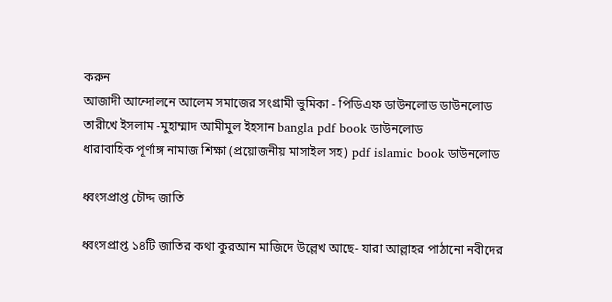করুন
আজাদী আন্দোলনে আলেম সমাজের সংগ্রামী ভুমিকা - পিডিএফ ডাউনলোড ডাউনলোড
তারীখে ইসলাম -মুহাম্মাদ আমীমুল ইহসান bangla pdf book ডাউনলোড
ধারাবাহিক পূর্ণাঙ্গ নামাজ শিক্ষা (প্রয়োজনীয় মাসাইল সহ) pdf islamic book ডাউনলোড

ধ্বংসপ্রাপ্ত চৌদ্দ জাতি

ধ্বংসপ্রাপ্ত ১৪টি জাতির কথা কুরআন মাজিদে উল্লেখ আছে- যারা আল্লাহর পাঠানো নবীদের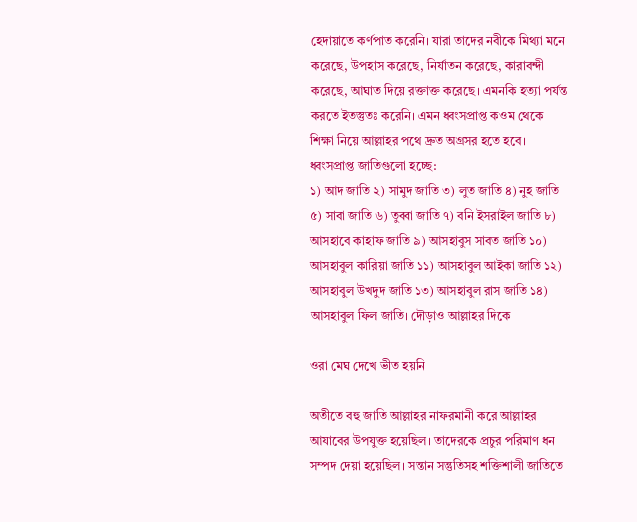হেদায়াতে কর্ণপাত করেনি। যারা তাদের নবীকে মিথ্যা মনে করেছে, উপহাস করেছে, নির্যাতন করেছে, কারাবন্দী করেছে, আঘাত দিয়ে রক্তাক্ত করেছে। এমনকি হত্যা পর্যন্ত করতে ইতস্তুতঃ করেনি। এমন ধ্বংসপ্রাপ্ত কওম থেকে শিক্ষা নিয়ে আল্লাহর পথে দ্রুত অগ্রসর হতে হবে। ধ্বংসপ্রাপ্ত জাতিগুলো হচ্ছে:
১) আদ জাতি ২) সামুদ জাতি ৩) লুত জাতি ৪) নুহ জাতি ৫) সাবা জাতি ৬) তুব্বা জাতি ৭) বনি ইসরাইল জাতি ৮) আসহাবে কাহাফ জাতি ৯) আসহাবুস সাবত জাতি ১০) আসহাবুল কারিয়া জাতি ১১) আসহাবুল আইকা জাতি ১২) আসহাবুল উখদুদ জাতি ১৩) আসহাবুল রাস জাতি ১৪) আসহাবুল ফিল জাতি। দৌড়াও আল্লাহর দিকে

ওরা মেঘ দেখে ভীত হয়নি

অতীতে বহু জাতি আল্লাহর নাফরমানী করে আল্লাহর আযাবের উপযুক্ত হয়েছিল। তাদেরকে প্রচুর পরিমাণ ধন সম্পদ দেয়া হয়েছিল। সন্তান সন্তুতিসহ শক্তিশালী জাতিতে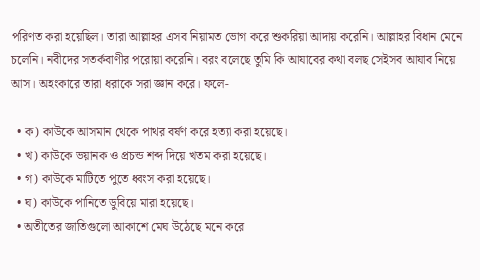পরিণত করা হয়েছিল। তারা আল্লাহর এসব নিয়ামত ভোগ করে শুকরিয়া আদায় করেনি। আল্লাহর বিধান মেনে চলেনি। নবীদের সতর্কবাণীর পরোয়া করেনি। বরং বলেছে তুমি কি আযাবের কথা বলছ সেইসব আযাব নিয়ে আস। অহংকারে তারা ধরাকে সরা জ্ঞান করে। ফলে-

  • ক) কাউকে আসমান থেকে পাথর বর্ষণ করে হত্যা করা হয়েছে।
  • খ) কাউকে ভয়ানক ও প্রচন্ড শব্দ দিয়ে খতম করা হয়েছে।
  • গ) কাউকে মাটিতে পুতে ধ্বংস করা হয়েছে।
  • ঘ) কাউকে পানিতে ডুবিয়ে মারা হয়েছে।
  • অতীতের জাতিগুলো আকাশে মেঘ উঠেছে মনে করে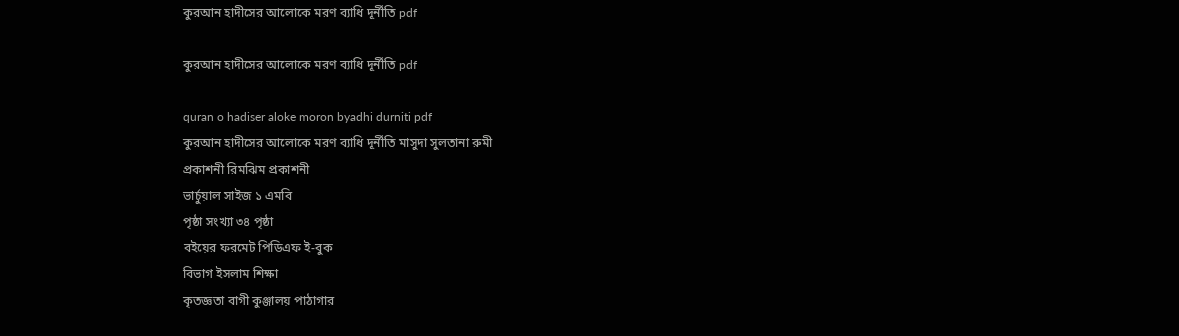কুরআন হাদীসের আলোকে মরণ ব্যাধি দূর্নীতি pdf

কুরআন হাদীসের আলোকে মরণ ব্যাধি দূর্নীতি pdf

quran o hadiser aloke moron byadhi durniti pdf
কুরআন হাদীসের আলোকে মরণ ব্যাধি দূর্নীতি মাসুদা সুলতানা রুমী
প্রকাশনী রিমঝিম প্রকাশনী
ভার্চুয়াল সাইজ ১ এমবি
পৃষ্ঠা সংখ্যা ৩৪ পৃষ্ঠা
বইয়ের ফরমেট পিডিএফ ই-বুক
বিভাগ ইসলাম শিক্ষা
কৃতজ্ঞতা বাগী কুঞ্জালয় পাঠাগার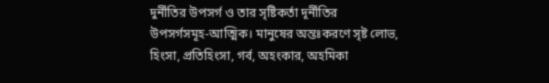দুর্নীতির উপসর্গ ও তার সৃষ্টিকর্তা দূর্নীতির উপসর্গসমূহ-আত্মিক। মানুষের অন্তঃকরণে সৃষ্ট লোভ, হিংসা, প্রতিহিংসা, গর্ব, অহংকার, অহমিকা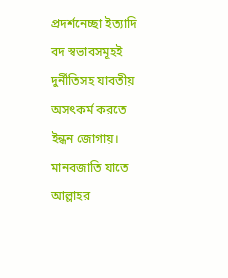প্রদর্শনেচ্ছা ইত্যাদি বদ স্বভাবসমূহই দুর্নীতিসহ যাবতীয় অসৎকর্ম করতে ইন্ধন জোগায়। মানবজাতি যাতে আল্লাহর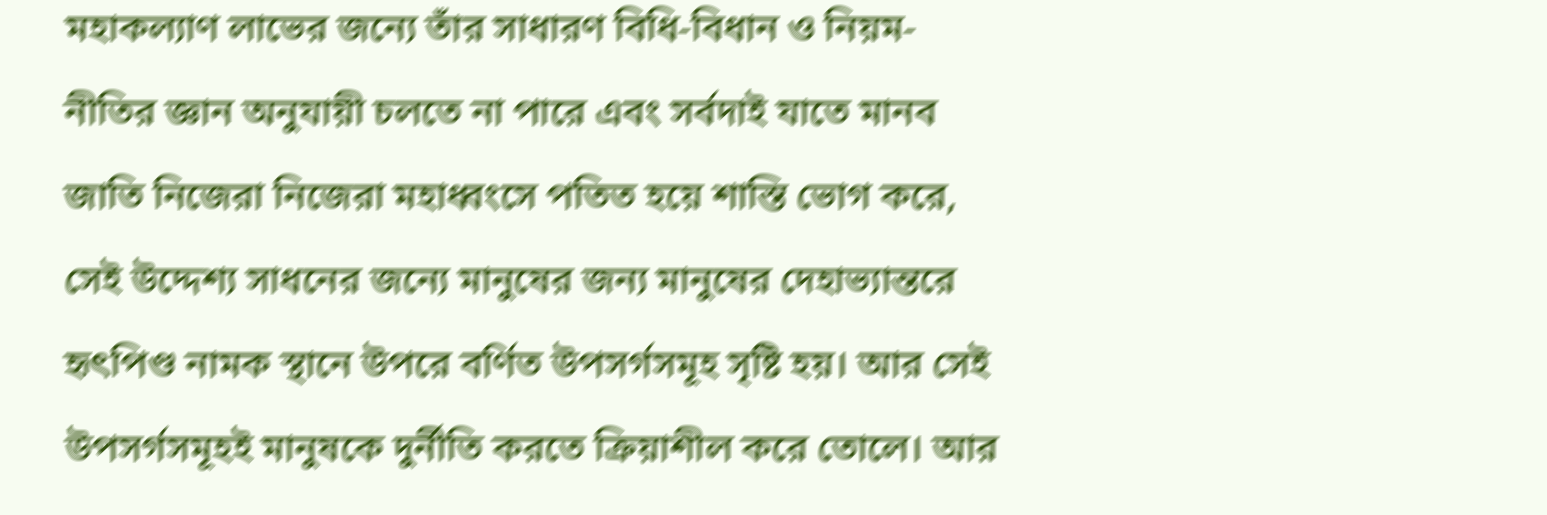মহাকল্যাণ লাভের জন্যে তাঁর সাধারণ বিধি-বিধান ও নিয়ম-নীতির জ্ঞান অনুযায়ী চলতে না পারে এবং সর্বদাই যাতে মানব জাতি নিজেরা নিজেরা মহাধ্বংসে পতিত হয়ে শাস্তি ভোগ করে, সেই উদ্দেশ্য সাধনের জন্যে মানুষের জন্য মানুষের দেহাভ্যান্তরে হৃৎপিণ্ড নামক স্থানে উপরে বর্ণিত উপসর্গসমূহ সৃষ্টি হয়। আর সেই উপসর্গসমূহই মানুষকে দুর্নীতি করতে ক্রিয়াশীল করে তোলে। আর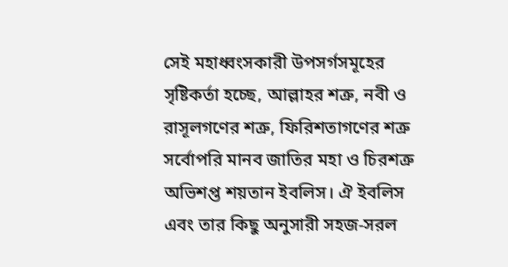সেই মহাধ্বংসকারী উপসর্গসমূহের সৃষ্টিকর্তা হচ্ছে, আল্লাহর শত্রু, নবী ও রাসূলগণের শত্রু, ফিরিশতাগণের শত্রু সর্বোপরি মানব জাতির মহা ও চিরশত্রু অভিশপ্ত শয়তান ইবলিস। ঐ ইবলিস এবং তার কিছু অনুসারী সহজ-সরল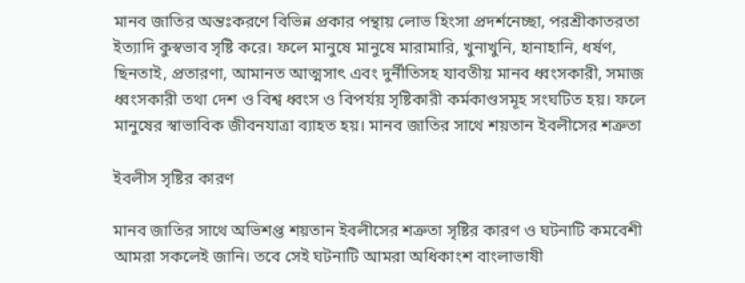মানব জাতির অন্তঃকরণে বিভিন্ন প্রকার পন্থায় লোভ হিংসা প্রদর্শনেচ্ছা, পরশ্রীকাতরতা ইত্যাদি কুস্বভাব সৃষ্টি করে। ফলে মানুষে মানুষে মারামারি, খুনাখুনি, হানাহানি, ধর্ষণ, ছিনতাই, প্রতারণা, আমানত আত্মসাৎ এবং দুর্নীতিসহ যাবতীয় মানব ধ্বংসকারী, সমাজ ধ্বংসকারী তথা দেশ ও বিশ্ব ধ্বংস ও বিপর্যয় সৃষ্টিকারী কর্মকাণ্ডসমূহ সংঘটিত হয়। ফলে মানুষের স্বাভাবিক জীবনযাত্রা ব্যাহত হয়। মানব জাতির সাথে শয়তান ইবলীসের শত্রুতা

ইবলীস সৃষ্টির কারণ

মানব জাতির সাথে অভিশপ্ত শয়তান ইবলীসের শত্রুতা সৃষ্টির কারণ ও ঘটনাটি কমবেশী আমরা সকলেই জানি। তবে সেই ঘটনাটি আমরা অধিকাংশ বাংলাভাষী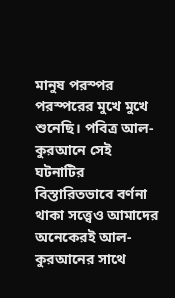মানুষ পরস্পর পরস্পরের মুখে মুখে শুনেছি। পবিত্র আল-কুরআনে সেই ঘটনাটির বিস্তারিতভাবে বর্ণনা থাকা সত্ত্বেও আমাদের অনেকেরই আল-কুরআনের সাথে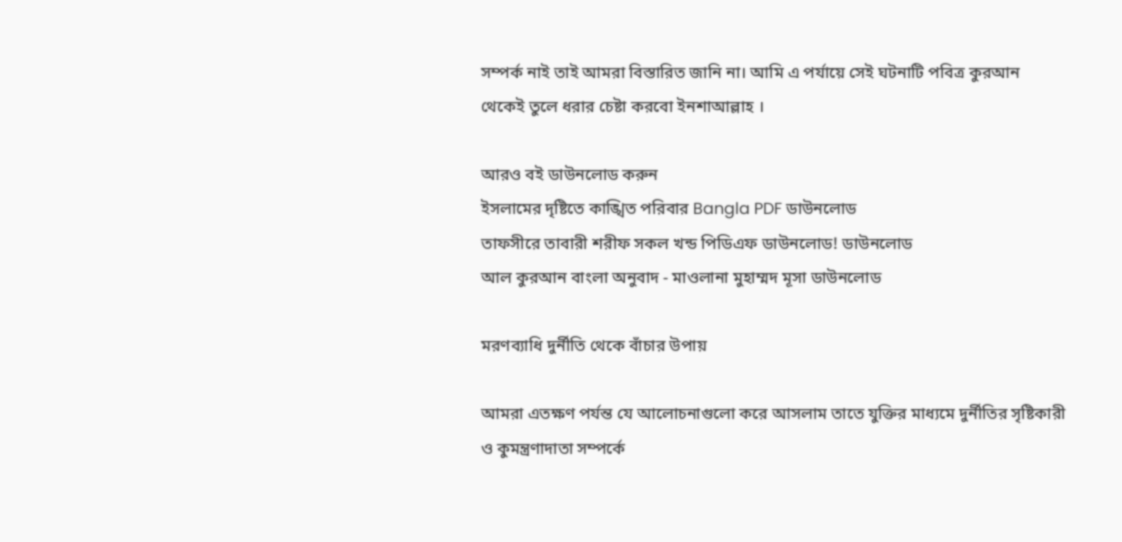সম্পর্ক নাই তাই আমরা বিস্তারিত জানি না। আমি এ পর্যায়ে সেই ঘটনাটি পবিত্র কুরআন থেকেই তুলে ধরার চেষ্টা করবো ইনশাআল্লাহ ।

আরও বই ডাউনলোড করুন
ইসলামের দৃষ্টিতে কাঙ্খিত পরিবার Bangla PDF ডাউনলোড
তাফসীরে তাবারী শরীফ সকল খন্ড পিডিএফ ডাউনলোড! ডাউনলোড
আল কুরআন বাংলা অনুবাদ - মাওলানা মুহাম্মদ মূসা ডাউনলোড

মরণব্যাধি দুর্নীতি থেকে বাঁচার উপায়

আমরা এতক্ষণ পর্যন্ত যে আলোচনাগুলো করে আসলাম তাতে যুক্তির মাধ্যমে দুর্নীতির সৃষ্টিকারী ও কুমন্ত্রণাদাতা সম্পর্কে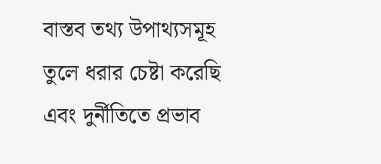বাস্তব তথ্য উপাথ্যসমূহ তুলে ধরার চেষ্টা করেছি এবং দুর্নীতিতে প্রভাব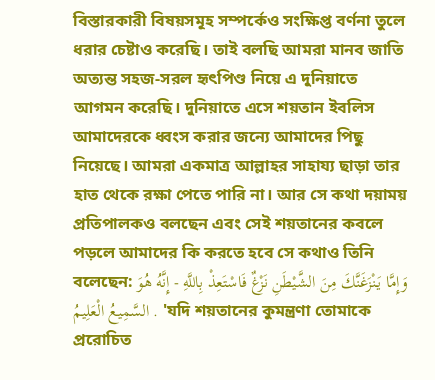বিস্তারকারী বিষয়সমূহ সম্পর্কেও সংক্ষিপ্ত বর্ণনা তুলে ধরার চেষ্টাও করেছি। তাই বলছি আমরা মানব জাতি অত্যন্ত সহজ-সরল হৃৎপিণ্ড নিয়ে এ দুনিয়াতে আগমন করেছি। দুনিয়াতে এসে শয়তান ইবলিস আমাদেরকে ধ্বংস করার জন্যে আমাদের পিছু নিয়েছে। আমরা একমাত্র আল্লাহর সাহায্য ছাড়া তার হাত থেকে রক্ষা পেতে পারি না। আর সে কথা দয়াময় প্রতিপালকও বলছেন এবং সেই শয়তানের কবলে পড়লে আমাদের কি করতে হবে সে কথাও তিনি বলেছেন: وَإِمَّا يَنْزَغَنَّكَ مِنَ الشَّيْطَنِ نَزْغٌ فَاسْتَعِذْ بِاللَّهِ - إِنَّهُ هُوَ السَّمِيعُ الْعَلِيمُ . 'যদি শয়তানের কুমন্ত্রণা তোমাকে প্ররোচিত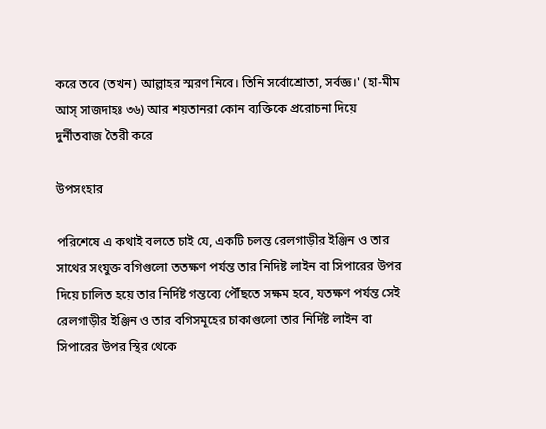করে তবে (তখন) আল্লাহর স্মরণ নিবে। তিনি সর্বোশ্রোতা, সর্বজ্ঞ।' (হা-মীম আস্ সাজদাহঃ ৩৬) আর শয়তানরা কোন ব্যক্তিকে প্ররোচনা দিয়ে দুর্নীতবাজ তৈরী করে

উপসংহার

পরিশেষে এ কথাই বলতে চাই যে, একটি চলন্ত রেলগাড়ীর ইঞ্জিন ও তার সাথের সংযুক্ত বগিগুলো ততক্ষণ পর্যন্ত তার নিদিষ্ট লাইন বা সিপারের উপর দিয়ে চালিত হয়ে তার নির্দিষ্ট গন্তব্যে পৌঁছতে সক্ষম হবে, যতক্ষণ পর্যন্ত সেই রেলগাড়ীর ইঞ্জিন ও তার বগিসমূহের চাকাগুলো তার নির্দিষ্ট লাইন বা সিপারের উপর স্থির থেকে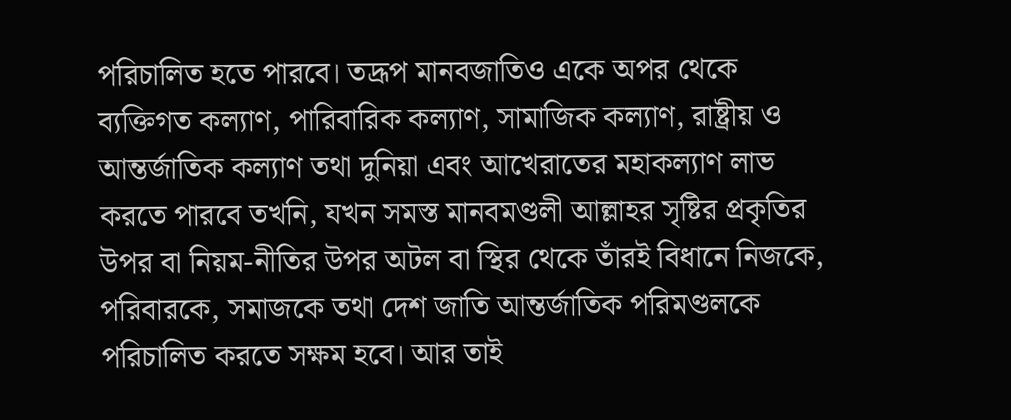পরিচালিত হতে পারবে। তদ্রূপ মানবজাতিও একে অপর থেকে ব্যক্তিগত কল্যাণ, পারিবারিক কল্যাণ, সামাজিক কল্যাণ, রাষ্ট্রীয় ও আন্তর্জাতিক কল্যাণ তথা দুনিয়া এবং আখেরাতের মহাকল্যাণ লাভ করতে পারবে তখনি, যখন সমস্ত মানবমণ্ডলী আল্লাহর সৃষ্টির প্রকৃতির উপর বা নিয়ম-নীতির উপর অটল বা স্থির থেকে তাঁরই বিধানে নিজকে, পরিবারকে, সমাজকে তথা দেশ জাতি আন্তর্জাতিক পরিমণ্ডলকে পরিচালিত করতে সক্ষম হবে। আর তাই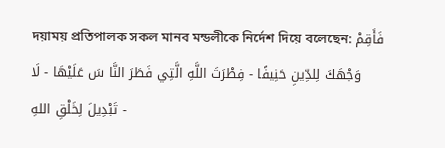দয়াময় প্রতিপালক সকল মানব মন্ডলীকে নির্দেশ দিয়ে বলেছেন: فَأَقِمْ وَجْهَكَ لِلدِّينِ حَنِيفًا - فِطْرَتَ اللَّهِ الَّتِي فَطَرَ النَّا سَ عَلَيْهَا - لَا تَبْدِيلَ لِخَلْقِ اللهِ -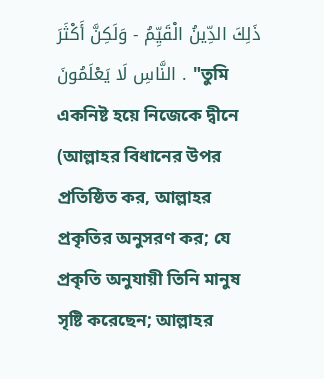ذَلِكَ الدِّينُ الْقَيِّمُ - وَلَكِنَّ أَكْثَرَ النَّاسِ لَا يَعْلَمُونَ . "তুমি একনিষ্ট হয়ে নিজেকে দ্বীনে (আল্লাহর বিধানের উপর প্রতিষ্ঠিত কর, আল্লাহর প্রকৃতির অনুসরণ কর; যে প্রকৃতি অনুযায়ী তিনি মানুষ সৃষ্টি করেছেন; আল্লাহর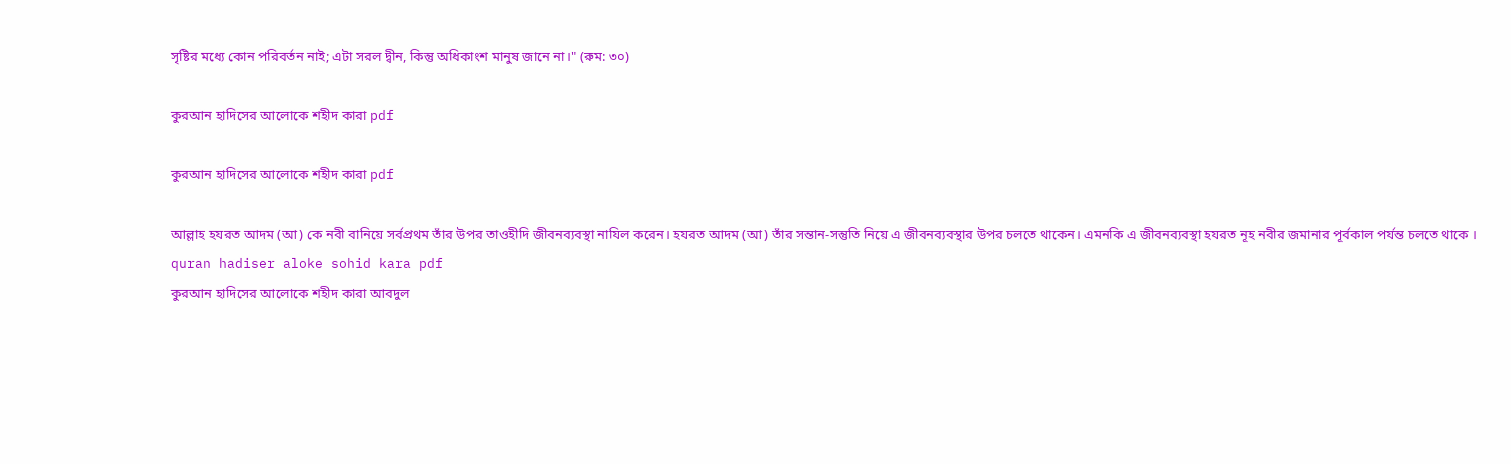সৃষ্টির মধ্যে কোন পরিবর্তন নাই; এটা সরল দ্বীন, কিন্তু অধিকাংশ মানুষ জানে না।" (রুম: ৩০)

কুরআন হাদিসের আলোকে শহীদ কারা pdf

কুরআন হাদিসের আলোকে শহীদ কারা pdf

আল্লাহ হযরত আদম (আ) কে নবী বানিয়ে সর্বপ্রথম তাঁর উপর তাওহীদি জীবনব্যবস্থা নাযিল করেন। হযরত আদম (আ) তাঁর সন্তান-সন্তুতি নিয়ে এ জীবনব্যবস্থার উপর চলতে থাকেন। এমনকি এ জীবনব্যবস্থা হযরত নূহ নবীর জমানার পূর্বকাল পর্যন্ত চলতে থাকে ।
quran hadiser aloke sohid kara pdf
কুরআন হাদিসের আলোকে শহীদ কারা আবদুল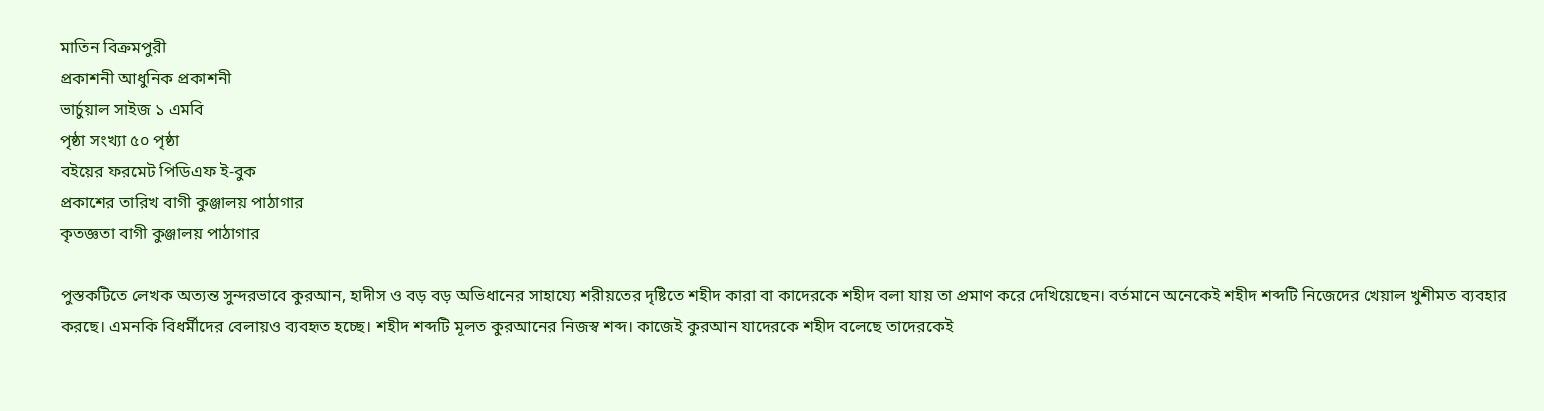মাতিন বিক্রমপুরী
প্রকাশনী আধুনিক প্রকাশনী
ভার্চুয়াল সাইজ ১ এমবি
পৃষ্ঠা সংখ্যা ৫০ পৃষ্ঠা
বইয়ের ফরমেট পিডিএফ ই-বুক
প্রকাশের তারিখ বাগী কুঞ্জালয় পাঠাগার
কৃতজ্ঞতা বাগী কুঞ্জালয় পাঠাগার

পুস্তকটিতে লেখক অত্যন্ত সুন্দরভাবে কুরআন, হাদীস ও বড় বড় অভিধানের সাহায্যে শরীয়তের দৃষ্টিতে শহীদ কারা বা কাদেরকে শহীদ বলা যায় তা প্রমাণ করে দেখিয়েছেন। বর্তমানে অনেকেই শহীদ শব্দটি নিজেদের খেয়াল খুশীমত ব্যবহার করছে। এমনকি বিধর্মীদের বেলায়ও ব্যবহৃত হচ্ছে। শহীদ শব্দটি মূলত কুরআনের নিজস্ব শব্দ। কাজেই কুরআন যাদেরকে শহীদ বলেছে তাদেরকেই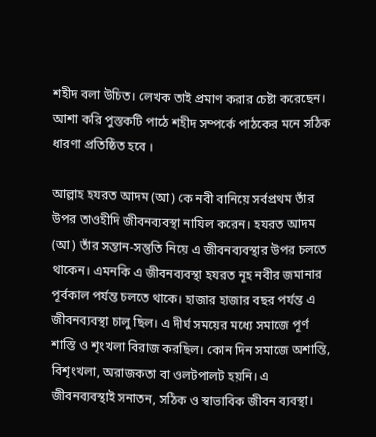শহীদ বলা উচিত। লেখক তাই প্রমাণ করার চেষ্টা করেছেন। আশা করি পুস্তকটি পাঠে শহীদ সম্পর্কে পাঠকের মনে সঠিক ধারণা প্রতিষ্ঠিত হবে ।

আল্লাহ হযরত আদম (আ) কে নবী বানিয়ে সর্বপ্রথম তাঁর উপর তাওহীদি জীবনব্যবস্থা নাযিল করেন। হযরত আদম (আ) তাঁর সন্তান-সন্তুতি নিয়ে এ জীবনব্যবস্থার উপর চলতে থাকেন। এমনকি এ জীবনব্যবস্থা হযরত নূহ নবীর জমানার পূর্বকাল পর্যন্ত চলতে থাকে। হাজার হাজার বছর পর্যন্ত এ জীবনব্যবস্থা চালু ছিল। এ দীর্ঘ সময়ের মধ্যে সমাজে পূর্ণ শাস্তি ও শৃংখলা বিরাজ করছিল। কোন দিন সমাজে অশান্তি, বিশৃংখলা, অরাজকতা বা ওলটপালট হয়নি। এ জীবনব্যবস্থাই সনাতন, সঠিক ও স্বাভাবিক জীবন ব্যবস্থা।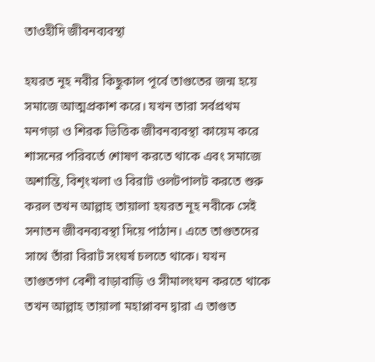তাওহীদি জীবনব্যবস্থা

হযরত নূহ নবীর কিছুকাল পূর্বে তাগুতের জন্ম হয়ে সমাজে আত্মপ্রকাশ করে। যখন তারা সর্বপ্রথম মনগড়া ও শিরক ভিত্তিক জীবনব্যবস্থা কায়েম করে শাসনের পরিবর্তে শোষণ করতে থাকে এবং সমাজে অশান্তি, বিশৃংখলা ও বিরাট ওলটপালট করতে শুরু করল তখন আল্লাহ তায়ালা হযরত নূহ নবীকে সেই সনাতন জীবনব্যবস্থা দিয়ে পাঠান। এতে তাগুতদের সাথে তাঁরা বিরাট সংঘর্ষ চলতে থাকে। যখন তাগুতগণ বেশী বাড়াবাড়ি ও সীমালংঘন করতে থাকে তখন আল্লাহ তায়ালা মহাপ্লাবন দ্বারা এ তাগুত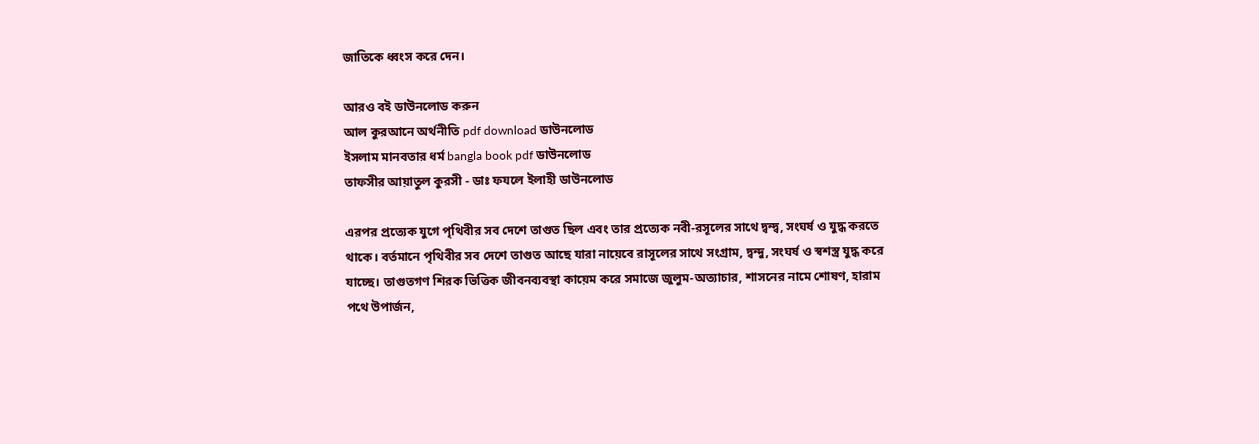জাতিকে ধ্বংস করে দেন।

আরও বই ডাউনলোড করুন
আল কুরআনে অর্থনীতি pdf download ডাউনলোড
ইসলাম মানবতার ধর্ম bangla book pdf ডাউনলোড
তাফসীর আয়াতুল কুরসী - ডাঃ ফযলে ইলাহী ডাউনলোড

এরপর প্রত্যেক যুগে পৃথিবীর সব দেশে তাগুত ছিল এবং তার প্রত্যেক নবী-রসূলের সাথে দ্বন্দ্ব, সংঘর্ষ ও যুদ্ধ করতে থাকে। বর্তমানে পৃথিবীর সব দেশে তাগুত আছে যারা নায়েবে রাসূলের সাথে সংগ্রাম, দ্বন্দু, সংঘর্ষ ও স্বশস্ত্র যুদ্ধ করে যাচ্ছে। তাগুতগণ শিরক ভিত্তিক জীবনব্যবস্থা কায়েম করে সমাজে জুলুম-অত্যাচার, শাসনের নামে শোষণ, হারাম পথে উপার্জন,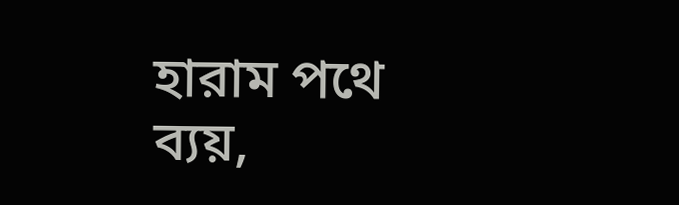হারাম পথে ব্যয়,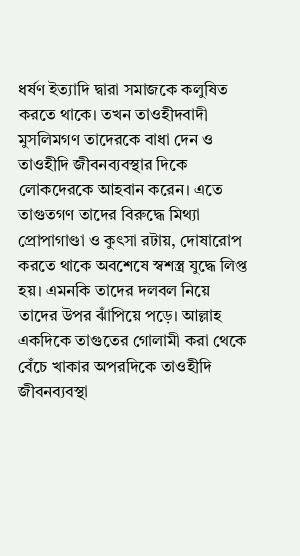ধর্ষণ ইত্যাদি দ্বারা সমাজকে কলুষিত করতে থাকে। তখন তাওহীদবাদী মুসলিমগণ তাদেরকে বাধা দেন ও তাওহীদি জীবনব্যবস্থার দিকে লোকদেরকে আহবান করেন। এতে তাগুতগণ তাদের বিরুদ্ধে মিথ্যা প্রোপাগাণ্ডা ও কুৎসা রটায়, দোষারোপ করতে থাকে অবশেষে স্বশস্ত্র যুদ্ধে লিপ্ত হয়। এমনকি তাদের দলবল নিয়ে তাদের উপর ঝাঁপিয়ে পড়ে। আল্লাহ একদিকে তাগুতের গোলামী করা থেকে বেঁচে খাকার অপরদিকে তাওহীদি জীবনব্যবস্থা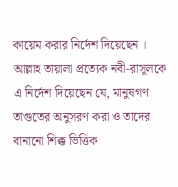কায়েম করার নির্দেশ দিয়েছেন । আল্লাহ তায়ালা প্রত্যেক নবী-রাসূলকে এ নির্দেশ দিয়েছেন যে, মানুষগণ তাগুতের অনুসরণ করা ও তাদের বানানো শিক্ক ভিত্তিক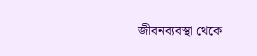জীবনব্যবস্থা থেকে